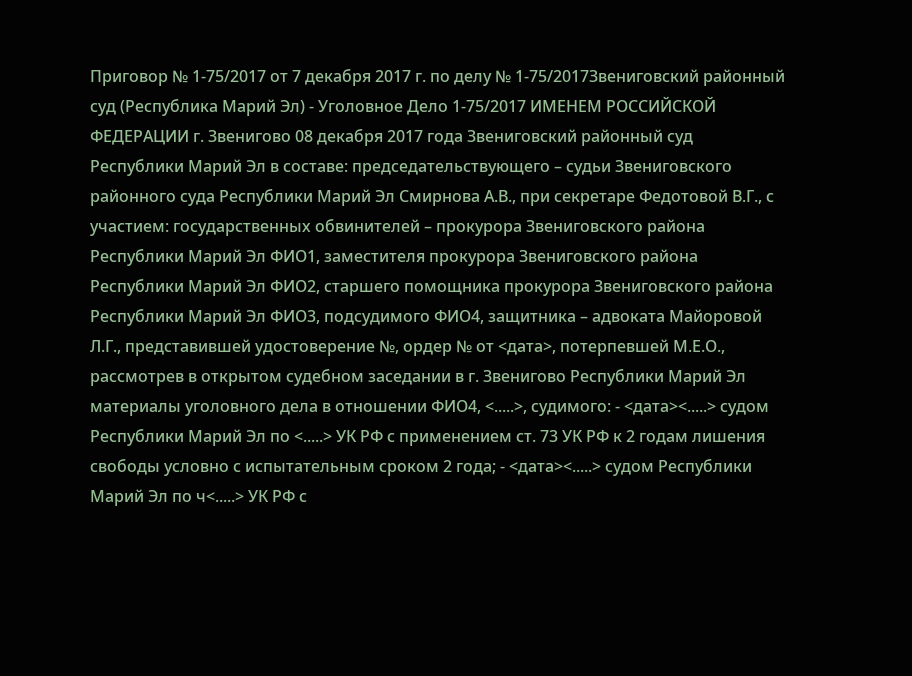Приговор № 1-75/2017 от 7 декабря 2017 г. по делу № 1-75/2017Звениговский районный суд (Республика Марий Эл) - Уголовное Дело 1-75/2017 ИМЕНЕМ РОССИЙСКОЙ ФЕДЕРАЦИИ г. Звенигово 08 декабря 2017 года Звениговский районный суд Республики Марий Эл в составе: председательствующего – судьи Звениговского районного суда Республики Марий Эл Смирнова А.В., при секретаре Федотовой В.Г., с участием: государственных обвинителей – прокурора Звениговского района Республики Марий Эл ФИО1, заместителя прокурора Звениговского района Республики Марий Эл ФИО2, старшего помощника прокурора Звениговского района Республики Марий Эл ФИО3, подсудимого ФИО4, защитника – адвоката Майоровой Л.Г., представившей удостоверение №, ордер № от <дата>, потерпевшей М.Е.О., рассмотрев в открытом судебном заседании в г. Звенигово Республики Марий Эл материалы уголовного дела в отношении ФИО4, <.....>, судимого: - <дата><.....> судом Республики Марий Эл по <.....> УК РФ с применением ст. 73 УК РФ к 2 годам лишения свободы условно с испытательным сроком 2 года; - <дата><.....> судом Республики Марий Эл по ч<.....> УК РФ с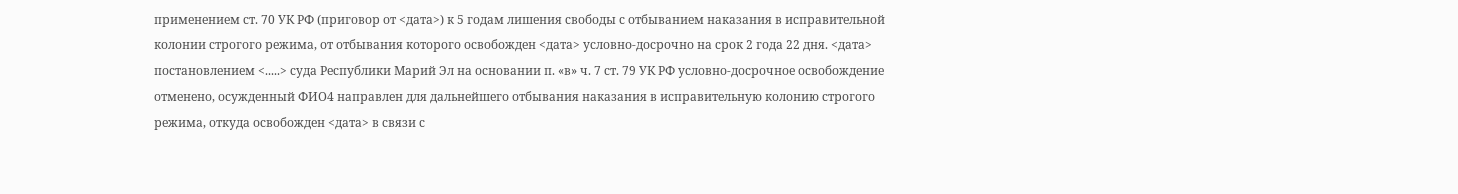применением ст. 70 УК РФ (приговор от <дата>) к 5 годам лишения свободы с отбыванием наказания в исправительной колонии строгого режима, от отбывания которого освобожден <дата> условно-досрочно на срок 2 года 22 дня. <дата> постановлением <.....> суда Республики Марий Эл на основании п. «в» ч. 7 ст. 79 УК РФ условно-досрочное освобождение отменено, осужденный ФИО4 направлен для дальнейшего отбывания наказания в исправительную колонию строгого режима, откуда освобожден <дата> в связи с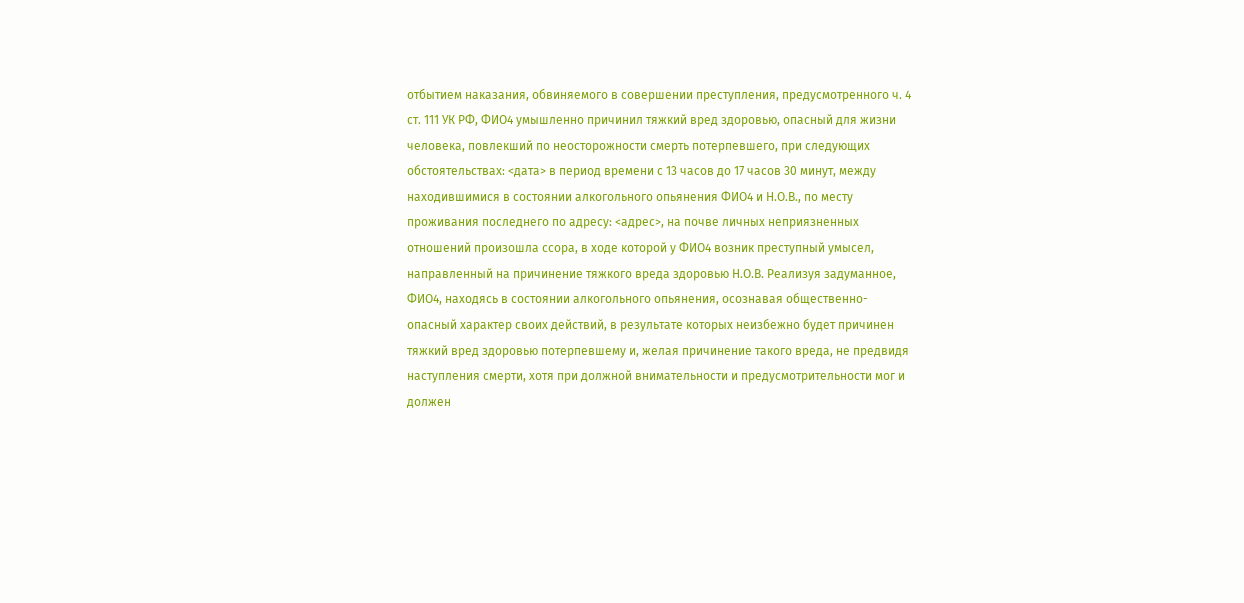отбытием наказания, обвиняемого в совершении преступления, предусмотренного ч. 4 ст. 111 УК РФ, ФИО4 умышленно причинил тяжкий вред здоровью, опасный для жизни человека, повлекший по неосторожности смерть потерпевшего, при следующих обстоятельствах: <дата> в период времени с 13 часов до 17 часов 30 минут, между находившимися в состоянии алкогольного опьянения ФИО4 и Н.О.В., по месту проживания последнего по адресу: <адрес>, на почве личных неприязненных отношений произошла ссора, в ходе которой у ФИО4 возник преступный умысел, направленный на причинение тяжкого вреда здоровью Н.О.В. Реализуя задуманное, ФИО4, находясь в состоянии алкогольного опьянения, осознавая общественно-опасный характер своих действий, в результате которых неизбежно будет причинен тяжкий вред здоровью потерпевшему и, желая причинение такого вреда, не предвидя наступления смерти, хотя при должной внимательности и предусмотрительности мог и должен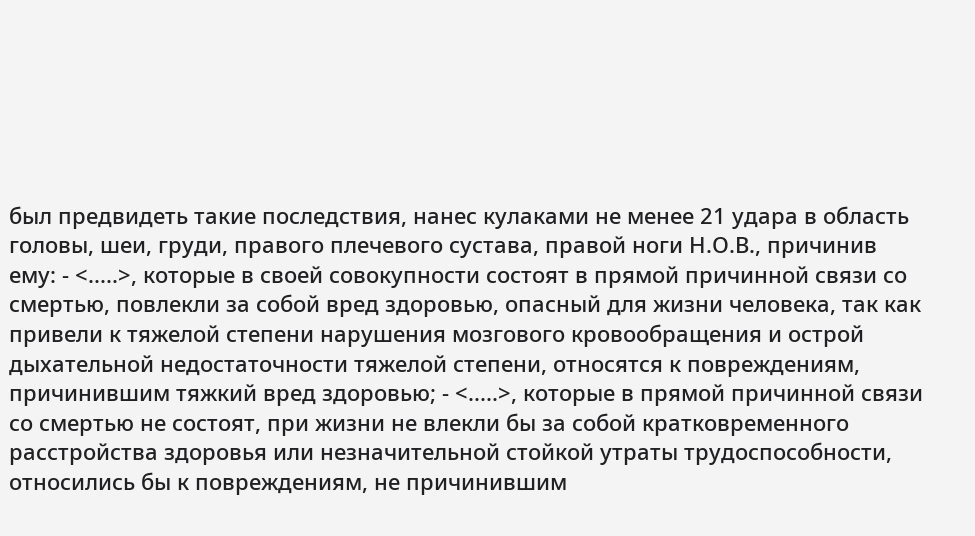был предвидеть такие последствия, нанес кулаками не менее 21 удара в область головы, шеи, груди, правого плечевого сустава, правой ноги Н.О.В., причинив ему: - <.....>, которые в своей совокупности состоят в прямой причинной связи со смертью, повлекли за собой вред здоровью, опасный для жизни человека, так как привели к тяжелой степени нарушения мозгового кровообращения и острой дыхательной недостаточности тяжелой степени, относятся к повреждениям, причинившим тяжкий вред здоровью; - <.....>, которые в прямой причинной связи со смертью не состоят, при жизни не влекли бы за собой кратковременного расстройства здоровья или незначительной стойкой утраты трудоспособности, относились бы к повреждениям, не причинившим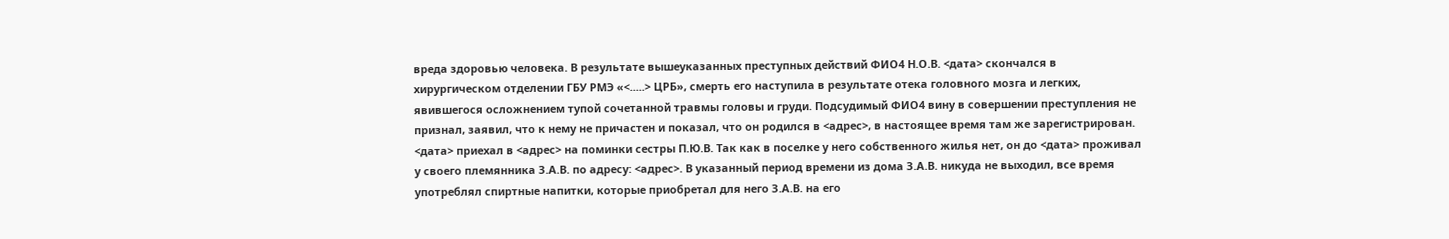вреда здоровью человека. В результате вышеуказанных преступных действий ФИО4 Н.О.В. <дата> скончался в хирургическом отделении ГБУ РМЭ «<.....> ЦРБ», смерть его наступила в результате отека головного мозга и легких, явившегося осложнением тупой сочетанной травмы головы и груди. Подсудимый ФИО4 вину в совершении преступления не признал, заявил, что к нему не причастен и показал, что он родился в <адрес>, в настоящее время там же зарегистрирован. <дата> приехал в <адрес> на поминки сестры П.Ю.В. Так как в поселке у него собственного жилья нет, он до <дата> проживал у своего племянника З.А.В. по адресу: <адрес>. В указанный период времени из дома З.А.В. никуда не выходил, все время употреблял спиртные напитки, которые приобретал для него З.А.В. на его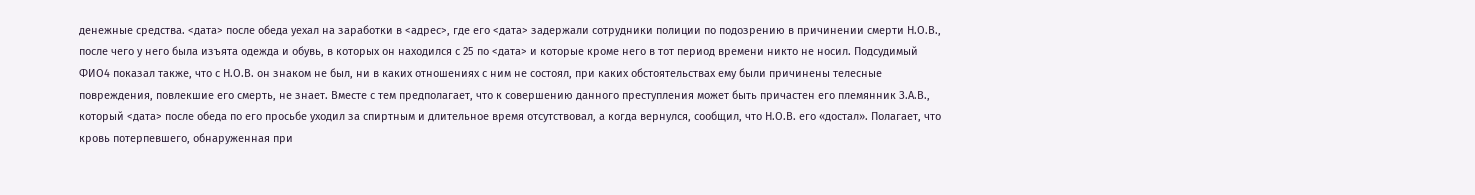денежные средства. <дата> после обеда уехал на заработки в <адрес>, где его <дата> задержали сотрудники полиции по подозрению в причинении смерти Н.О.В., после чего у него была изъята одежда и обувь, в которых он находился с 25 по <дата> и которые кроме него в тот период времени никто не носил. Подсудимый ФИО4 показал также, что с Н.О.В. он знаком не был, ни в каких отношениях с ним не состоял, при каких обстоятельствах ему были причинены телесные повреждения, повлекшие его смерть, не знает. Вместе с тем предполагает, что к совершению данного преступления может быть причастен его племянник З.А.В., который <дата> после обеда по его просьбе уходил за спиртным и длительное время отсутствовал, а когда вернулся, сообщил, что Н.О.В. его «достал». Полагает, что кровь потерпевшего, обнаруженная при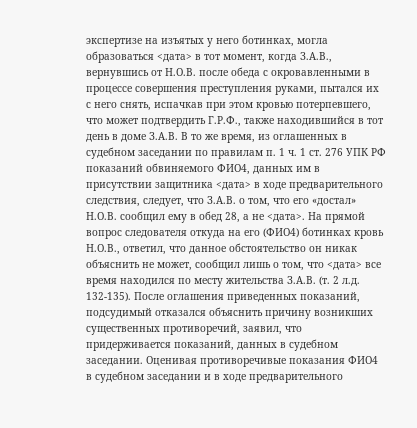экспертизе на изъятых у него ботинках, могла образоваться <дата> в тот момент, когда З.А.В., вернувшись от Н.О.В. после обеда с окровавленными в процессе совершения преступления руками, пытался их с него снять, испачкав при этом кровью потерпевшего, что может подтвердить Г.Р.Ф., также находившийся в тот день в доме З.А.В. В то же время, из оглашенных в судебном заседании по правилам п. 1 ч. 1 ст. 276 УПК РФ показаний обвиняемого ФИО4, данных им в присутствии защитника <дата> в ходе предварительного следствия, следует, что З.А.В. о том, что его «достал» Н.О.В. сообщил ему в обед 28, а не <дата>. На прямой вопрос следователя откуда на его (ФИО4) ботинках кровь Н.О.В., ответил, что данное обстоятельство он никак объяснить не может, сообщил лишь о том, что <дата> все время находился по месту жительства З.А.В. (т. 2 л.д. 132-135). После оглашения приведенных показаний, подсудимый отказался объяснить причину возникших существенных противоречий, заявил, что придерживается показаний, данных в судебном заседании. Оценивая противоречивые показания ФИО4 в судебном заседании и в ходе предварительного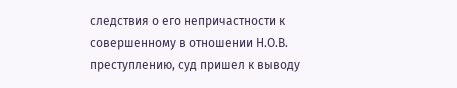следствия о его непричастности к совершенному в отношении Н.О.В. преступлению, суд пришел к выводу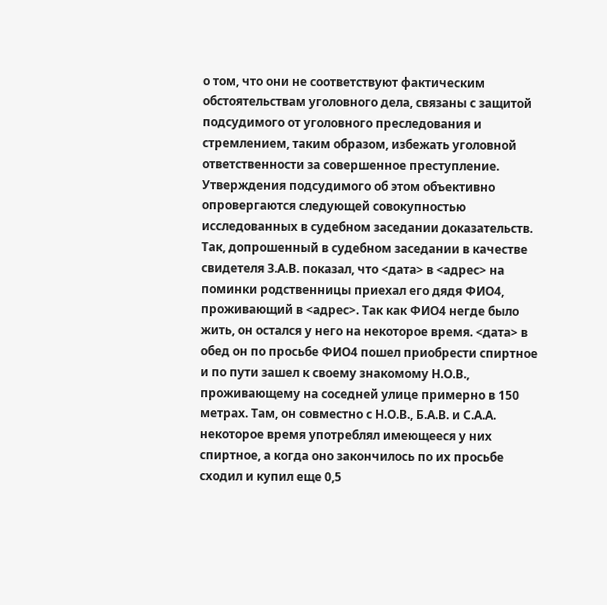о том, что они не соответствуют фактическим обстоятельствам уголовного дела, связаны с защитой подсудимого от уголовного преследования и стремлением, таким образом, избежать уголовной ответственности за совершенное преступление. Утверждения подсудимого об этом объективно опровергаются следующей совокупностью исследованных в судебном заседании доказательств. Так, допрошенный в судебном заседании в качестве свидетеля З.А.В. показал, что <дата> в <адрес> на поминки родственницы приехал его дядя ФИО4, проживающий в <адрес>. Так как ФИО4 негде было жить, он остался у него на некоторое время. <дата> в обед он по просьбе ФИО4 пошел приобрести спиртное и по пути зашел к своему знакомому Н.О.В., проживающему на соседней улице примерно в 150 метрах. Там, он совместно с Н.О.В., Б.А.В. и С.А.А. некоторое время употреблял имеющееся у них спиртное, а когда оно закончилось по их просьбе сходил и купил еще 0,5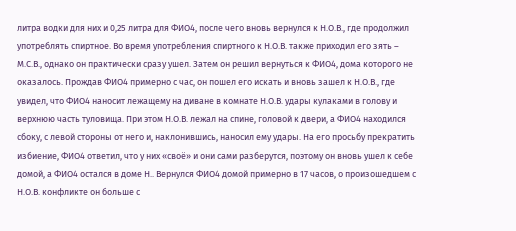литра водки для них и 0,25 литра для ФИО4, после чего вновь вернулся к Н.О.В., где продолжил употреблять спиртное. Во время употребления спиртного к Н.О.В. также приходил его зять – М.С.В., однако он практически сразу ушел. Затем он решил вернуться к ФИО4, дома которого не оказалось. Прождав ФИО4 примерно с час, он пошел его искать и вновь зашел к Н.О.В., где увидел, что ФИО4 наносит лежащему на диване в комнате Н.О.В. удары кулаками в голову и верхнюю часть туловища. При этом Н.О.В. лежал на спине, головой к двери, а ФИО4 находился сбоку, с левой стороны от него и, наклонившись, наносил ему удары. На его просьбу прекратить избиение, ФИО4 ответил, что у них «своё» и они сами разберутся, поэтому он вновь ушел к себе домой, а ФИО4 остался в доме Н.. Вернулся ФИО4 домой примерно в 17 часов, о произошедшем с Н.О.В. конфликте он больше с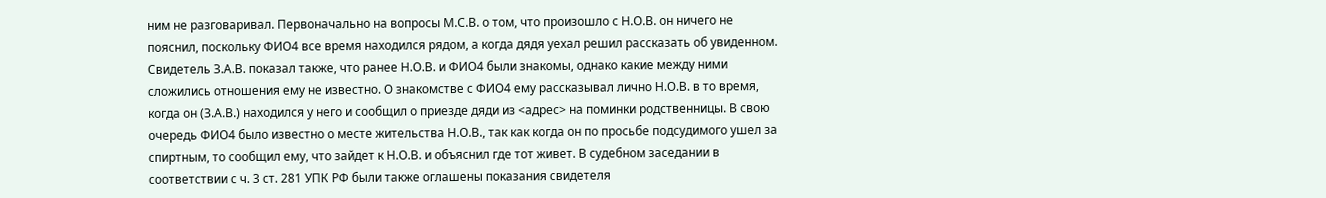ним не разговаривал. Первоначально на вопросы М.С.В. о том, что произошло с Н.О.В. он ничего не пояснил, поскольку ФИО4 все время находился рядом, а когда дядя уехал решил рассказать об увиденном. Свидетель З.А.В. показал также, что ранее Н.О.В. и ФИО4 были знакомы, однако какие между ними сложились отношения ему не известно. О знакомстве с ФИО4 ему рассказывал лично Н.О.В. в то время, когда он (З.А.В.) находился у него и сообщил о приезде дяди из <адрес> на поминки родственницы. В свою очередь ФИО4 было известно о месте жительства Н.О.В., так как когда он по просьбе подсудимого ушел за спиртным, то сообщил ему, что зайдет к Н.О.В. и объяснил где тот живет. В судебном заседании в соответствии с ч. 3 ст. 281 УПК РФ были также оглашены показания свидетеля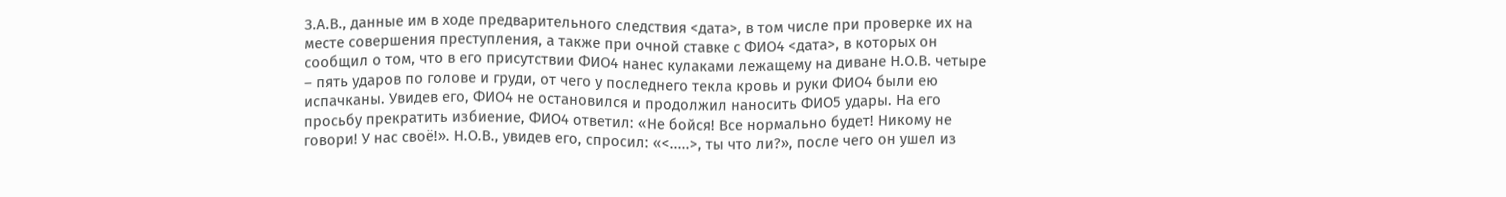З.А.В., данные им в ходе предварительного следствия <дата>, в том числе при проверке их на месте совершения преступления, а также при очной ставке с ФИО4 <дата>, в которых он сообщил о том, что в его присутствии ФИО4 нанес кулаками лежащему на диване Н.О.В. четыре – пять ударов по голове и груди, от чего у последнего текла кровь и руки ФИО4 были ею испачканы. Увидев его, ФИО4 не остановился и продолжил наносить ФИО5 удары. На его просьбу прекратить избиение, ФИО4 ответил: «Не бойся! Все нормально будет! Никому не говори! У нас своё!». Н.О.В., увидев его, спросил: «<.....>, ты что ли?», после чего он ушел из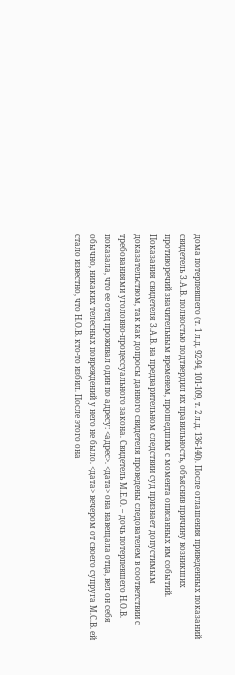дома потерпевшего (т. 1 л.д. 92-94, 101-109, т. 2 л.д. 136-140). После оглашения приведенных показаний свидетель З.А.В. полностью подтвердил их правильность, объяснив причину возникших противоречий значительным временем, прошедшим с момента описанных им событий. Показания свидетеля З.А.В. на предварительном следствии суд признает допустимым доказательством, так как допросы данного свидетеля проведены следователем в соответствии с требованиями уголовно-процессуального закона. Свидетель М.Е.О. – дочь потерпевшего Н.О.В. показала, что ее отец проживал один по адресу: <адрес>. <дата> она навещала отца, вел он себя обычно, никаких телесных повреждений у него не было. <дата> вечером от своего супруга М.С.В. ей стало известно, что Н.О.В. кто-то избил. После этого она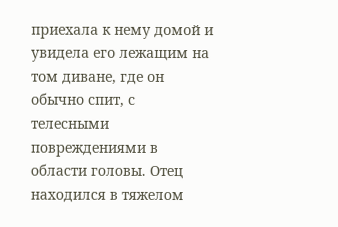приехала к нему домой и увидела его лежащим на том диване, где он обычно спит, с телесными повреждениями в области головы. Отец находился в тяжелом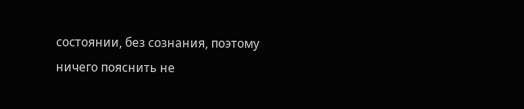состоянии, без сознания, поэтому ничего пояснить не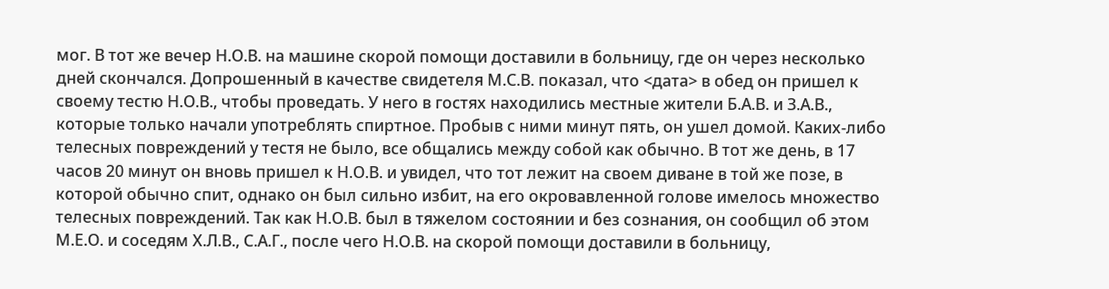мог. В тот же вечер Н.О.В. на машине скорой помощи доставили в больницу, где он через несколько дней скончался. Допрошенный в качестве свидетеля М.С.В. показал, что <дата> в обед он пришел к своему тестю Н.О.В., чтобы проведать. У него в гостях находились местные жители Б.А.В. и З.А.В., которые только начали употреблять спиртное. Пробыв с ними минут пять, он ушел домой. Каких-либо телесных повреждений у тестя не было, все общались между собой как обычно. В тот же день, в 17 часов 20 минут он вновь пришел к Н.О.В. и увидел, что тот лежит на своем диване в той же позе, в которой обычно спит, однако он был сильно избит, на его окровавленной голове имелось множество телесных повреждений. Так как Н.О.В. был в тяжелом состоянии и без сознания, он сообщил об этом М.Е.О. и соседям Х.Л.В., С.А.Г., после чего Н.О.В. на скорой помощи доставили в больницу,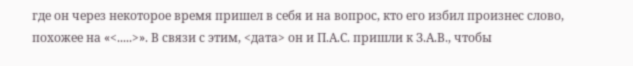где он через некоторое время пришел в себя и на вопрос, кто его избил произнес слово, похожее на «<.....>». В связи с этим, <дата> он и П.А.С. пришли к З.А.В., чтобы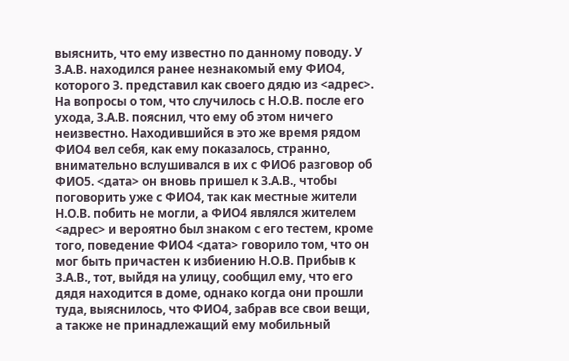выяснить, что ему известно по данному поводу. У З.А.В. находился ранее незнакомый ему ФИО4, которого З. представил как своего дядю из <адрес>. На вопросы о том, что случилось с Н.О.В. после его ухода, З.А.В. пояснил, что ему об этом ничего неизвестно. Находившийся в это же время рядом ФИО4 вел себя, как ему показалось, странно, внимательно вслушивался в их с ФИО6 разговор об ФИО5. <дата> он вновь пришел к З.А.В., чтобы поговорить уже с ФИО4, так как местные жители Н.О.В. побить не могли, а ФИО4 являлся жителем <адрес> и вероятно был знаком с его тестем, кроме того, поведение ФИО4 <дата> говорило том, что он мог быть причастен к избиению Н.О.В. Прибыв к З.А.В., тот, выйдя на улицу, сообщил ему, что его дядя находится в доме, однако когда они прошли туда, выяснилось, что ФИО4, забрав все свои вещи, а также не принадлежащий ему мобильный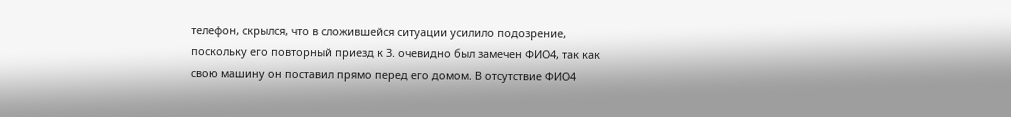телефон, скрылся, что в сложившейся ситуации усилило подозрение, поскольку его повторный приезд к З. очевидно был замечен ФИО4, так как свою машину он поставил прямо перед его домом. В отсутствие ФИО4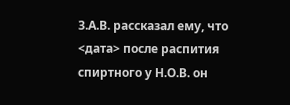З.А.В. рассказал ему, что <дата> после распития спиртного у Н.О.В. он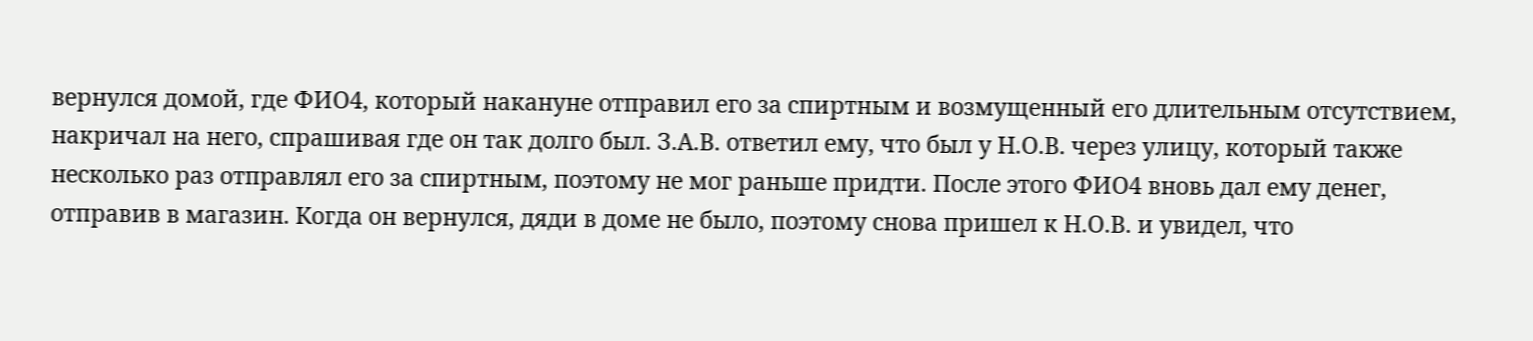вернулся домой, где ФИО4, который накануне отправил его за спиртным и возмущенный его длительным отсутствием, накричал на него, спрашивая где он так долго был. З.А.В. ответил ему, что был у Н.О.В. через улицу, который также несколько раз отправлял его за спиртным, поэтому не мог раньше придти. После этого ФИО4 вновь дал ему денег, отправив в магазин. Когда он вернулся, дяди в доме не было, поэтому снова пришел к Н.О.В. и увидел, что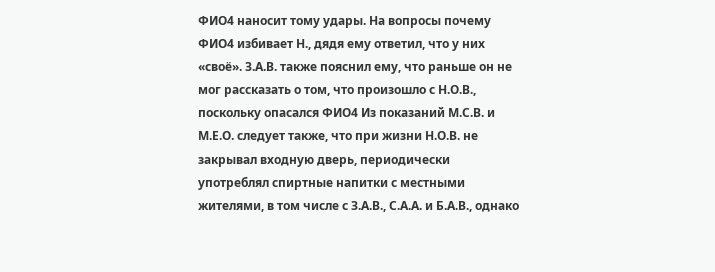ФИО4 наносит тому удары. На вопросы почему ФИО4 избивает Н., дядя ему ответил, что у них «своё». З.А.В. также пояснил ему, что раньше он не мог рассказать о том, что произошло с Н.О.В., поскольку опасался ФИО4 Из показаний М.С.В. и М.Е.О. следует также, что при жизни Н.О.В. не закрывал входную дверь, периодически употреблял спиртные напитки с местными жителями, в том числе с З.А.В., С.А.А. и Б.А.В., однако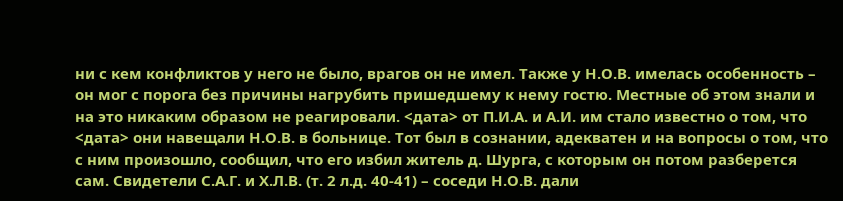ни с кем конфликтов у него не было, врагов он не имел. Также у Н.О.В. имелась особенность – он мог с порога без причины нагрубить пришедшему к нему гостю. Местные об этом знали и на это никаким образом не реагировали. <дата> от П.И.А. и А.И. им стало известно о том, что <дата> они навещали Н.О.В. в больнице. Тот был в сознании, адекватен и на вопросы о том, что с ним произошло, сообщил, что его избил житель д. Шурга, с которым он потом разберется сам. Свидетели С.А.Г. и Х.Л.В. (т. 2 л.д. 40-41) – соседи Н.О.В. дали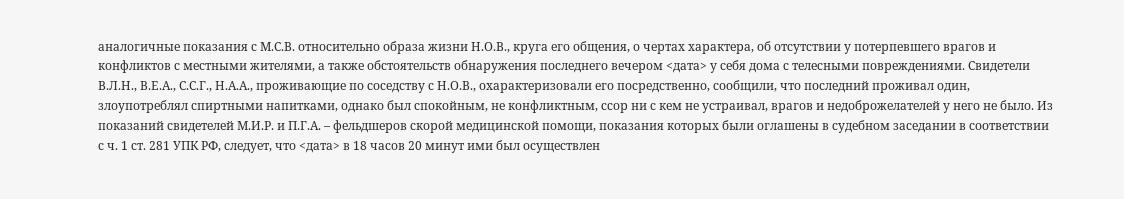аналогичные показания с М.С.В. относительно образа жизни Н.О.В., круга его общения, о чертах характера, об отсутствии у потерпевшего врагов и конфликтов с местными жителями, а также обстоятельств обнаружения последнего вечером <дата> у себя дома с телесными повреждениями. Свидетели В.Л.Н., В.Е.А., С.С.Г., Н.А.А., проживающие по соседству с Н.О.В., охарактеризовали его посредственно, сообщили, что последний проживал один, злоупотреблял спиртными напитками, однако был спокойным, не конфликтным, ссор ни с кем не устраивал, врагов и недоброжелателей у него не было. Из показаний свидетелей М.И.Р. и П.Г.А. – фельдшеров скорой медицинской помощи, показания которых были оглашены в судебном заседании в соответствии с ч. 1 ст. 281 УПК РФ, следует, что <дата> в 18 часов 20 минут ими был осуществлен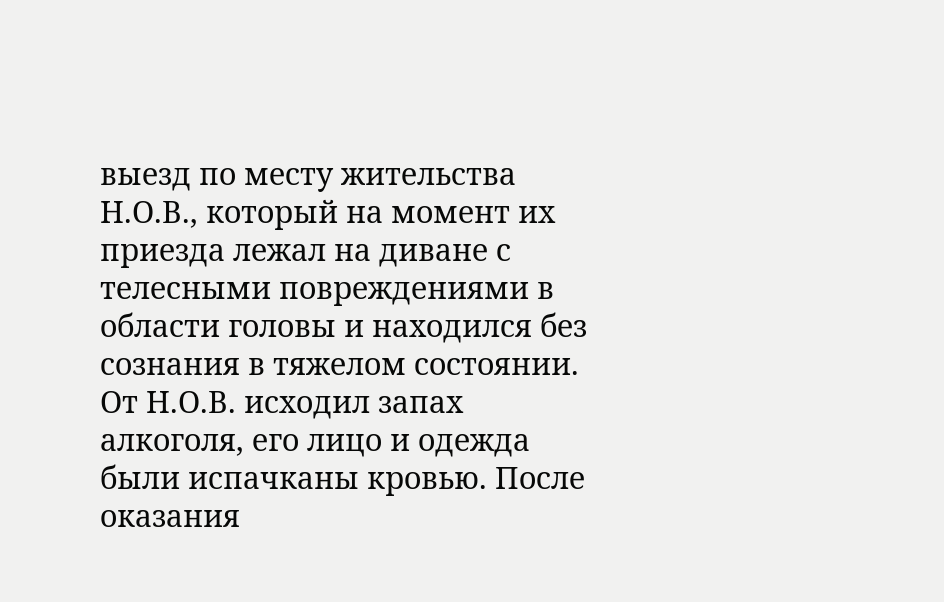выезд по месту жительства Н.О.В., который на момент их приезда лежал на диване с телесными повреждениями в области головы и находился без сознания в тяжелом состоянии. От Н.О.В. исходил запах алкоголя, его лицо и одежда были испачканы кровью. После оказания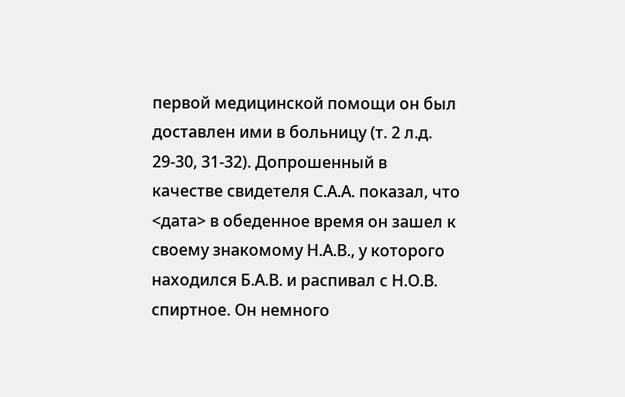первой медицинской помощи он был доставлен ими в больницу (т. 2 л.д. 29-30, 31-32). Допрошенный в качестве свидетеля С.А.А. показал, что <дата> в обеденное время он зашел к своему знакомому Н.А.В., у которого находился Б.А.В. и распивал с Н.О.В. спиртное. Он немного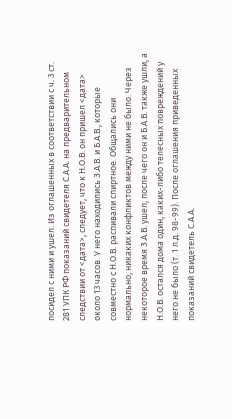посидел с ними и ушел. Из оглашенных в соответствии с ч. 3 ст. 281 УПК РФ показаний свидетеля С.А.А. на предварительном следствии от <дата>, следует, что к Н.О.В. он пришел <дата> около 13 часов. У него находились З.А.В. и Б.А.В., которые совместно с Н.О.В. распивали спиртное. Общались они нормально, никаких конфликтов между ними не было. Через некоторое время З.А.В. ушел, после чего он и Б.А.В. также ушли, а Н.О.В. остался дома один, каких-либо телесных повреждений у него не было (т. 1 л.д. 98-99). После оглашения приведенных показаний свидетель С.А.А.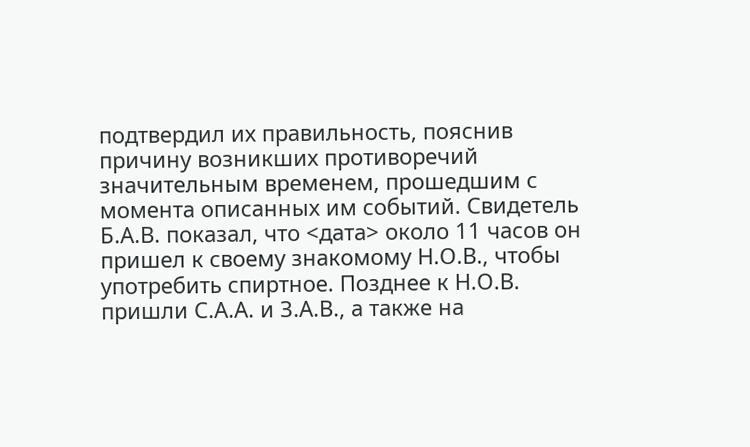подтвердил их правильность, пояснив причину возникших противоречий значительным временем, прошедшим с момента описанных им событий. Свидетель Б.А.В. показал, что <дата> около 11 часов он пришел к своему знакомому Н.О.В., чтобы употребить спиртное. Позднее к Н.О.В. пришли С.А.А. и З.А.В., а также на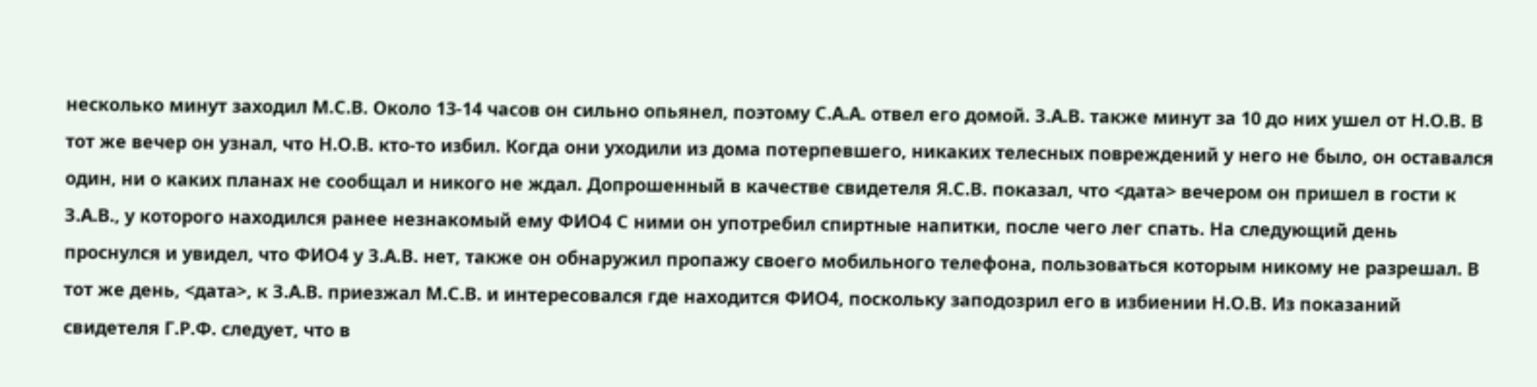несколько минут заходил М.С.В. Около 13-14 часов он сильно опьянел, поэтому С.А.А. отвел его домой. З.А.В. также минут за 10 до них ушел от Н.О.В. В тот же вечер он узнал, что Н.О.В. кто-то избил. Когда они уходили из дома потерпевшего, никаких телесных повреждений у него не было, он оставался один, ни о каких планах не сообщал и никого не ждал. Допрошенный в качестве свидетеля Я.С.В. показал, что <дата> вечером он пришел в гости к З.А.В., у которого находился ранее незнакомый ему ФИО4 С ними он употребил спиртные напитки, после чего лег спать. На следующий день проснулся и увидел, что ФИО4 у З.А.В. нет, также он обнаружил пропажу своего мобильного телефона, пользоваться которым никому не разрешал. В тот же день, <дата>, к З.А.В. приезжал М.С.В. и интересовался где находится ФИО4, поскольку заподозрил его в избиении Н.О.В. Из показаний свидетеля Г.Р.Ф. следует, что в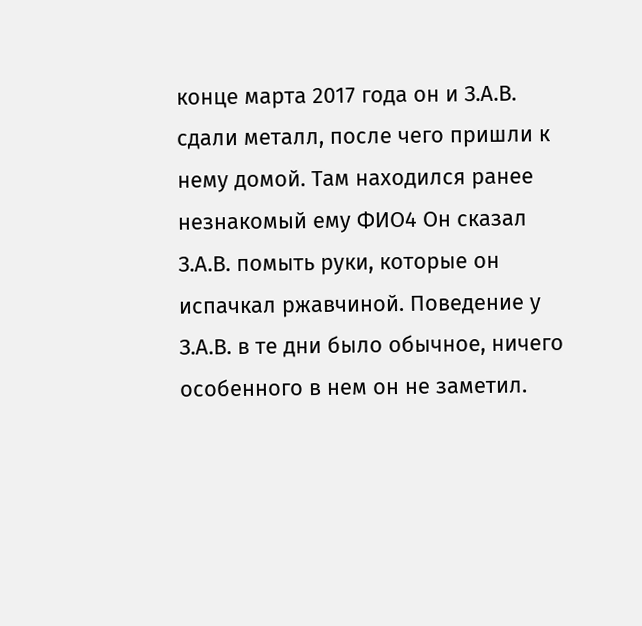конце марта 2017 года он и З.А.В. сдали металл, после чего пришли к нему домой. Там находился ранее незнакомый ему ФИО4 Он сказал З.А.В. помыть руки, которые он испачкал ржавчиной. Поведение у З.А.В. в те дни было обычное, ничего особенного в нем он не заметил.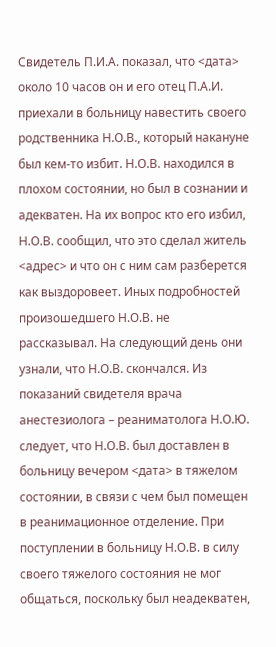Свидетель П.И.А. показал, что <дата> около 10 часов он и его отец П.А.И. приехали в больницу навестить своего родственника Н.О.В., который накануне был кем-то избит. Н.О.В. находился в плохом состоянии, но был в сознании и адекватен. На их вопрос кто его избил, Н.О.В. сообщил, что это сделал житель <адрес> и что он с ним сам разберется как выздоровеет. Иных подробностей произошедшего Н.О.В. не рассказывал. На следующий день они узнали, что Н.О.В. скончался. Из показаний свидетеля врача анестезиолога – реаниматолога Н.О.Ю. следует, что Н.О.В. был доставлен в больницу вечером <дата> в тяжелом состоянии, в связи с чем был помещен в реанимационное отделение. При поступлении в больницу Н.О.В. в силу своего тяжелого состояния не мог общаться, поскольку был неадекватен,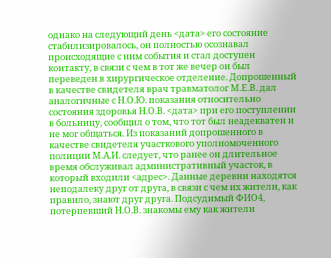однако на следующий день <дата> его состояние стабилизировалось, он полностью осознавал происходящие с ним события и стал доступен контакту, в связи с чем в тот же вечер он был переведен в хирургическое отделение. Допрошенный в качестве свидетеля врач травматолог М.Е.В. дал аналогичные с Н.О.Ю. показания относительно состояния здоровья Н.О.В. <дата> при его поступлении в больницу, сообщил о том, что тот был неадекватен и не мог общаться. Из показаний допрошенного в качестве свидетеля участкового уполномоченного полиции М.А.И. следует, что ранее он длительное время обслуживал административный участок, в который входили <адрес>. Данные деревни находятся неподалеку друг от друга, в связи с чем их жители, как правило, знают друг друга. Подсудимый ФИО4, потерпевший Н.О.В. знакомы ему как жители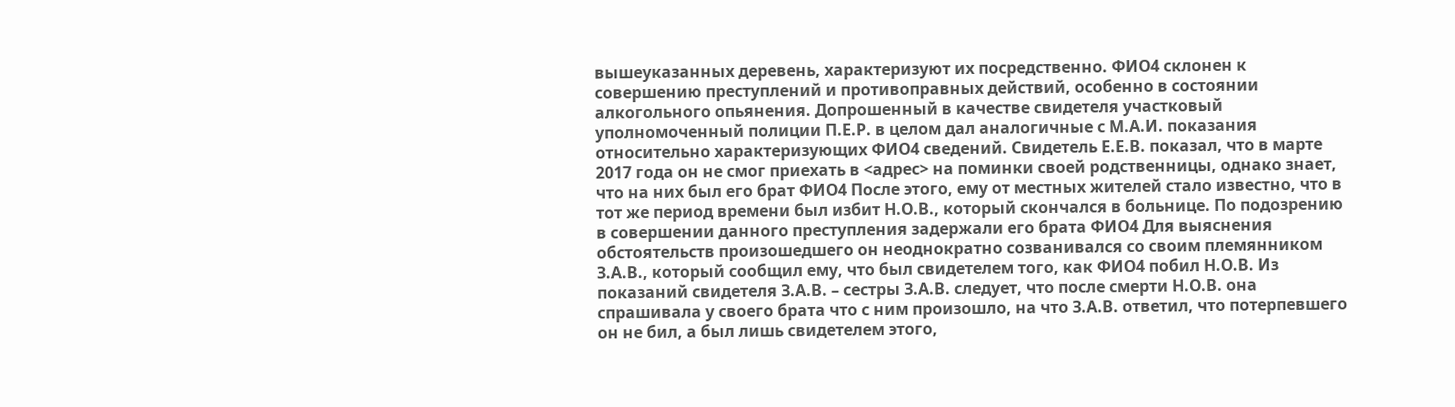вышеуказанных деревень, характеризуют их посредственно. ФИО4 склонен к совершению преступлений и противоправных действий, особенно в состоянии алкогольного опьянения. Допрошенный в качестве свидетеля участковый уполномоченный полиции П.Е.Р. в целом дал аналогичные с М.А.И. показания относительно характеризующих ФИО4 сведений. Свидетель Е.Е.В. показал, что в марте 2017 года он не смог приехать в <адрес> на поминки своей родственницы, однако знает, что на них был его брат ФИО4 После этого, ему от местных жителей стало известно, что в тот же период времени был избит Н.О.В., который скончался в больнице. По подозрению в совершении данного преступления задержали его брата ФИО4 Для выяснения обстоятельств произошедшего он неоднократно созванивался со своим племянником З.А.В., который сообщил ему, что был свидетелем того, как ФИО4 побил Н.О.В. Из показаний свидетеля З.А.В. – сестры З.А.В. следует, что после смерти Н.О.В. она спрашивала у своего брата что с ним произошло, на что З.А.В. ответил, что потерпевшего он не бил, а был лишь свидетелем этого,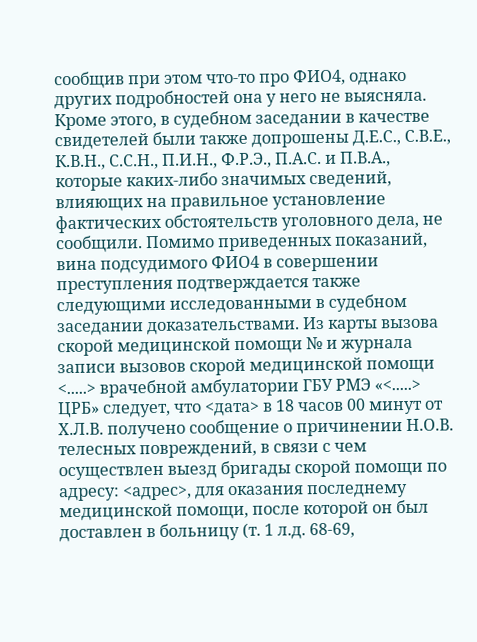сообщив при этом что-то про ФИО4, однако других подробностей она у него не выясняла. Кроме этого, в судебном заседании в качестве свидетелей были также допрошены Д.Е.С., С.В.Е., К.В.Н., С.С.Н., П.И.Н., Ф.Р.Э., П.А.С. и П.В.А., которые каких-либо значимых сведений, влияющих на правильное установление фактических обстоятельств уголовного дела, не сообщили. Помимо приведенных показаний, вина подсудимого ФИО4 в совершении преступления подтверждается также следующими исследованными в судебном заседании доказательствами. Из карты вызова скорой медицинской помощи № и журнала записи вызовов скорой медицинской помощи <.....> врачебной амбулатории ГБУ РМЭ «<.....> ЦРБ» следует, что <дата> в 18 часов 00 минут от Х.Л.В. получено сообщение о причинении Н.О.В. телесных повреждений, в связи с чем осуществлен выезд бригады скорой помощи по адресу: <адрес>, для оказания последнему медицинской помощи, после которой он был доставлен в больницу (т. 1 л.д. 68-69,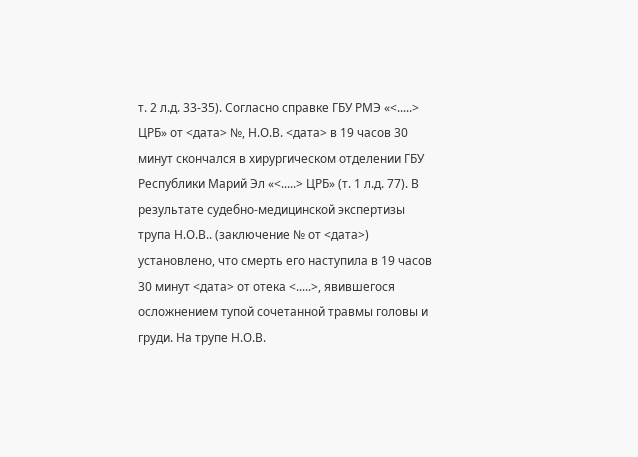т. 2 л.д. 33-35). Согласно справке ГБУ РМЭ «<.....> ЦРБ» от <дата> №, Н.О.В. <дата> в 19 часов 30 минут скончался в хирургическом отделении ГБУ Республики Марий Эл «<.....> ЦРБ» (т. 1 л.д. 77). В результате судебно-медицинской экспертизы трупа Н.О.В.. (заключение № от <дата>) установлено, что смерть его наступила в 19 часов 30 минут <дата> от отека <.....>, явившегося осложнением тупой сочетанной травмы головы и груди. На трупе Н.О.В.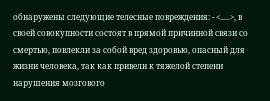обнаружены следующие телесные повреждения: - <.....>, в своей совокупности состоят в прямой причинной связи со смертью, повлекли за собой вред здоровью, опасный для жизни человека, так как привели к тяжелой степени нарушения мозгового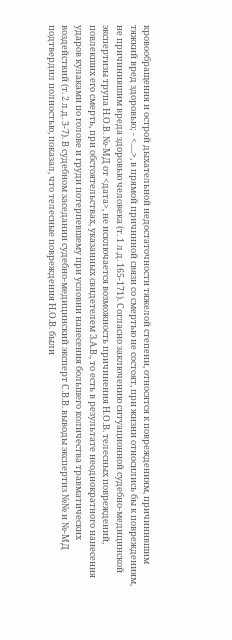кровообращения и острой дыхательной недостаточности тяжелой степени, относятся к повреждениям, причинившим тяжкий вред здоровью; - <.....>, в прямой причинной связи со смертью не состоят, при жизни относились бы к повреждениям, не причинившим вреда здоровью человека (т. 1 л.д. 165-171). Согласно заключению ситуационной судебно-медицинской экспертизы трупа Н.О.В. №-МД от <дата>, не исключается возможность причинения Н.О.В. телесных повреждений, повлекших его смерть, при обстоятельствах, указанных свидетелем З.А.В., то есть в результате неоднократного нанесения ударов кулаками по голове и груди потерпевшему при условии нанесения большего количества травматических воздействий (т. 2 л.д. 3-7). В судебном заседании судебно-медицинский эксперт С.В.В. выводы экспертиз №№ и №-МД подтвердил полностью, показал, что телесные повреждения Н.О.В. были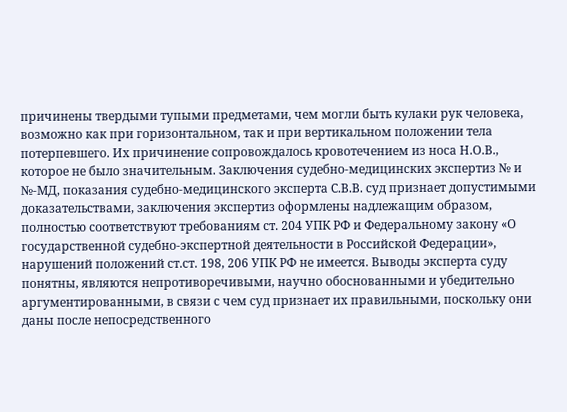причинены твердыми тупыми предметами, чем могли быть кулаки рук человека, возможно как при горизонтальном, так и при вертикальном положении тела потерпевшего. Их причинение сопровождалось кровотечением из носа Н.О.В., которое не было значительным. Заключения судебно-медицинских экспертиз № и №-МД, показания судебно-медицинского эксперта С.В.В. суд признает допустимыми доказательствами, заключения экспертиз оформлены надлежащим образом, полностью соответствуют требованиям ст. 204 УПК РФ и Федеральному закону «О государственной судебно-экспертной деятельности в Российской Федерации», нарушений положений ст.ст. 198, 206 УПК РФ не имеется. Выводы эксперта суду понятны, являются непротиворечивыми, научно обоснованными и убедительно аргументированными, в связи с чем суд признает их правильными, поскольку они даны после непосредственного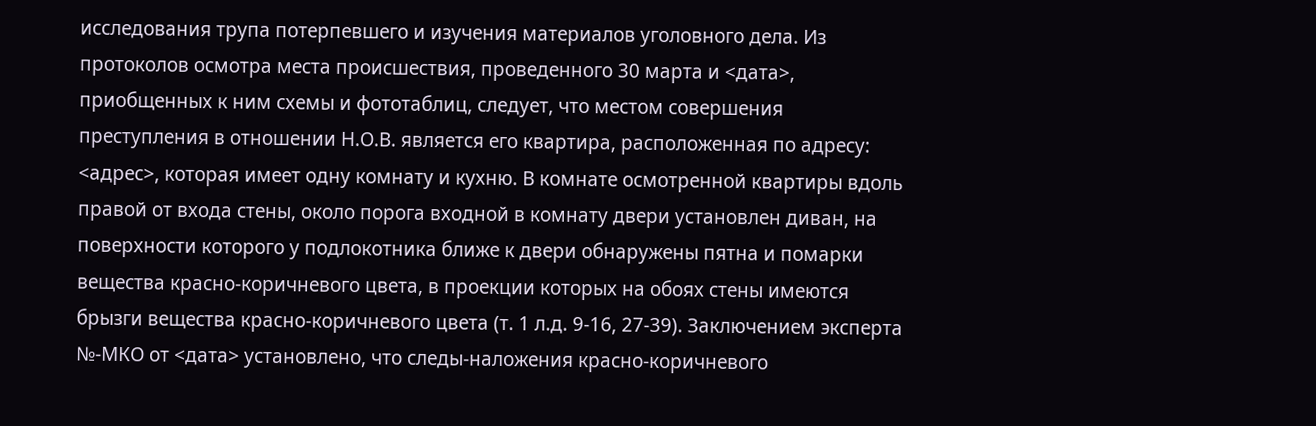исследования трупа потерпевшего и изучения материалов уголовного дела. Из протоколов осмотра места происшествия, проведенного 30 марта и <дата>, приобщенных к ним схемы и фототаблиц, следует, что местом совершения преступления в отношении Н.О.В. является его квартира, расположенная по адресу: <адрес>, которая имеет одну комнату и кухню. В комнате осмотренной квартиры вдоль правой от входа стены, около порога входной в комнату двери установлен диван, на поверхности которого у подлокотника ближе к двери обнаружены пятна и помарки вещества красно-коричневого цвета, в проекции которых на обоях стены имеются брызги вещества красно-коричневого цвета (т. 1 л.д. 9-16, 27-39). Заключением эксперта №-МКО от <дата> установлено, что следы-наложения красно-коричневого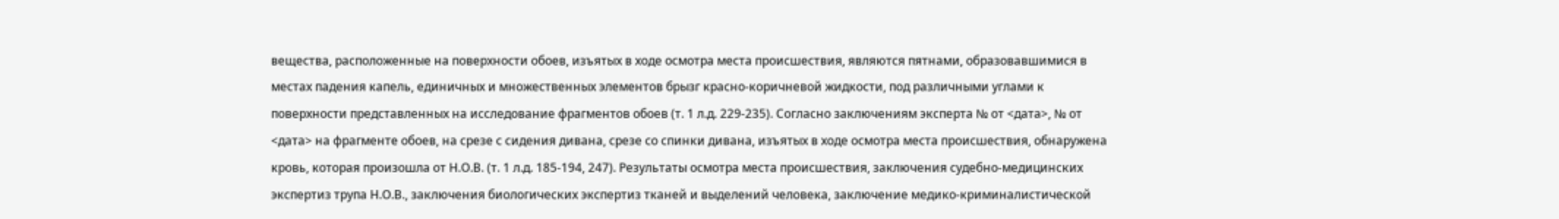вещества, расположенные на поверхности обоев, изъятых в ходе осмотра места происшествия, являются пятнами, образовавшимися в местах падения капель, единичных и множественных элементов брызг красно-коричневой жидкости, под различными углами к поверхности представленных на исследование фрагментов обоев (т. 1 л.д. 229-235). Согласно заключениям эксперта № от <дата>, № от <дата> на фрагменте обоев, на срезе с сидения дивана, срезе со спинки дивана, изъятых в ходе осмотра места происшествия, обнаружена кровь, которая произошла от Н.О.В. (т. 1 л.д. 185-194, 247). Результаты осмотра места происшествия, заключения судебно-медицинских экспертиз трупа Н.О.В., заключения биологических экспертиз тканей и выделений человека, заключение медико-криминалистической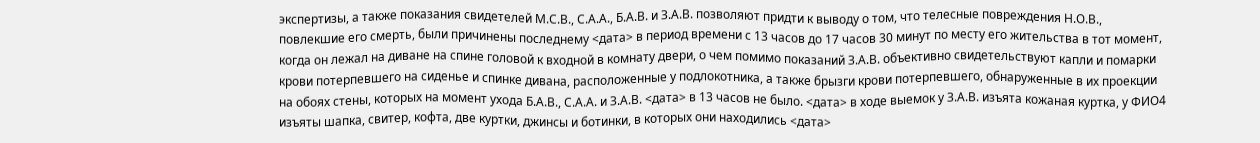экспертизы, а также показания свидетелей М.С.В., С.А.А., Б.А.В. и З.А.В. позволяют придти к выводу о том, что телесные повреждения Н.О.В., повлекшие его смерть, были причинены последнему <дата> в период времени с 13 часов до 17 часов 30 минут по месту его жительства в тот момент, когда он лежал на диване на спине головой к входной в комнату двери, о чем помимо показаний З.А.В. объективно свидетельствуют капли и помарки крови потерпевшего на сиденье и спинке дивана, расположенные у подлокотника, а также брызги крови потерпевшего, обнаруженные в их проекции на обоях стены, которых на момент ухода Б.А.В., С.А.А. и З.А.В. <дата> в 13 часов не было. <дата> в ходе выемок у З.А.В. изъята кожаная куртка, у ФИО4 изъяты шапка, свитер, кофта, две куртки, джинсы и ботинки, в которых они находились <дата>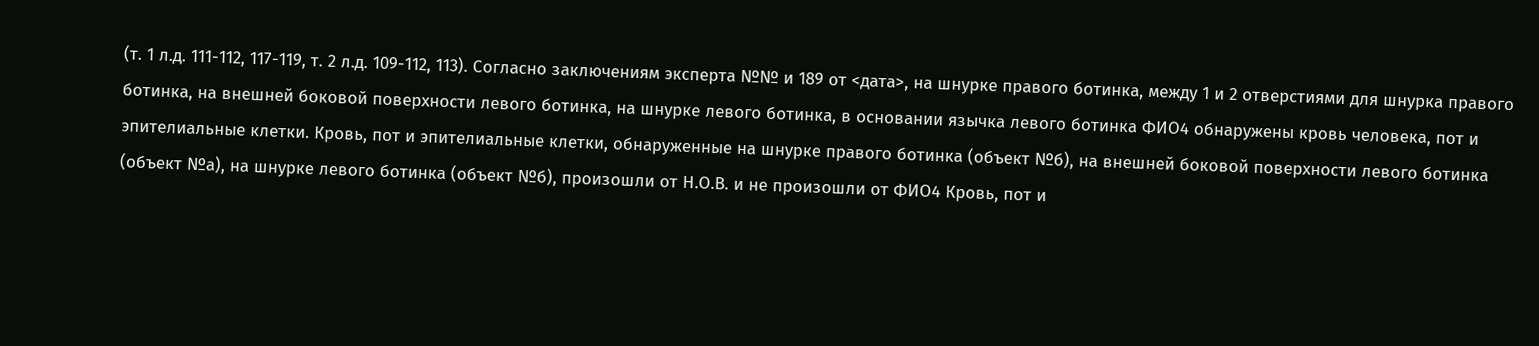(т. 1 л.д. 111-112, 117-119, т. 2 л.д. 109-112, 113). Согласно заключениям эксперта №№ и 189 от <дата>, на шнурке правого ботинка, между 1 и 2 отверстиями для шнурка правого ботинка, на внешней боковой поверхности левого ботинка, на шнурке левого ботинка, в основании язычка левого ботинка ФИО4 обнаружены кровь человека, пот и эпителиальные клетки. Кровь, пот и эпителиальные клетки, обнаруженные на шнурке правого ботинка (объект №б), на внешней боковой поверхности левого ботинка (объект №а), на шнурке левого ботинка (объект №б), произошли от Н.О.В. и не произошли от ФИО4 Кровь, пот и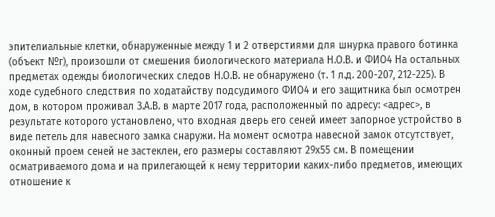эпителиальные клетки, обнаруженные между 1 и 2 отверстиями для шнурка правого ботинка (объект №г), произошли от смешения биологического материала Н.О.В. и ФИО4 На остальных предметах одежды биологических следов Н.О.В. не обнаружено (т. 1 л.д. 200-207, 212-225). В ходе судебного следствия по ходатайству подсудимого ФИО4 и его защитника был осмотрен дом, в котором проживал З.А.В. в марте 2017 года, расположенный по адресу: <адрес>, в результате которого установлено, что входная дверь его сеней имеет запорное устройство в виде петель для навесного замка снаружи. На момент осмотра навесной замок отсутствует, оконный проем сеней не застеклен, его размеры составляют 29х55 см. В помещении осматриваемого дома и на прилегающей к нему территории каких-либо предметов, имеющих отношение к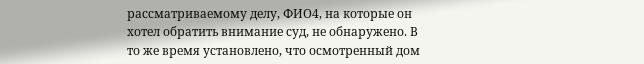рассматриваемому делу, ФИО4, на которые он хотел обратить внимание суд, не обнаружено. В то же время установлено, что осмотренный дом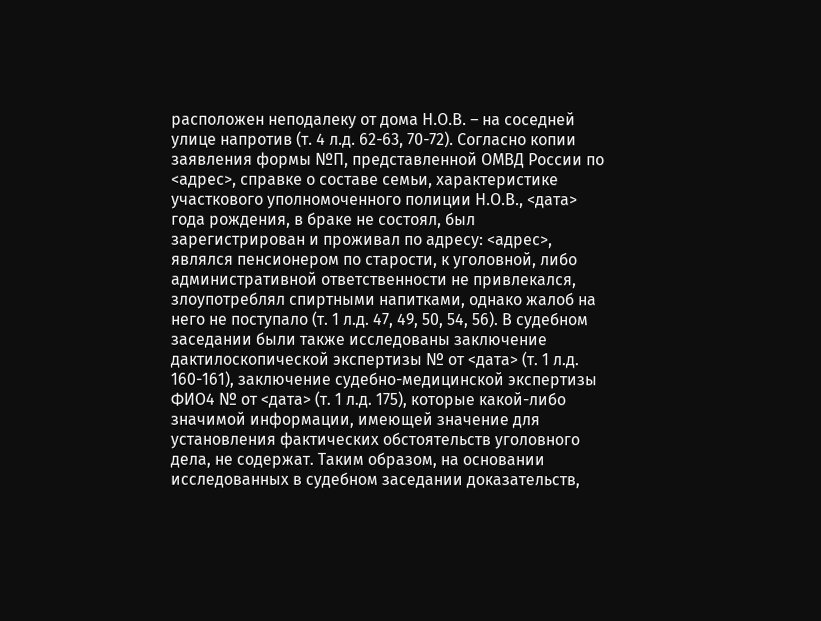расположен неподалеку от дома Н.О.В. – на соседней улице напротив (т. 4 л.д. 62-63, 70-72). Согласно копии заявления формы №П, представленной ОМВД России по <адрес>, справке о составе семьи, характеристике участкового уполномоченного полиции Н.О.В., <дата> года рождения, в браке не состоял, был зарегистрирован и проживал по адресу: <адрес>, являлся пенсионером по старости, к уголовной, либо административной ответственности не привлекался, злоупотреблял спиртными напитками, однако жалоб на него не поступало (т. 1 л.д. 47, 49, 50, 54, 56). В судебном заседании были также исследованы заключение дактилоскопической экспертизы № от <дата> (т. 1 л.д. 160-161), заключение судебно-медицинской экспертизы ФИО4 № от <дата> (т. 1 л.д. 175), которые какой-либо значимой информации, имеющей значение для установления фактических обстоятельств уголовного дела, не содержат. Таким образом, на основании исследованных в судебном заседании доказательств,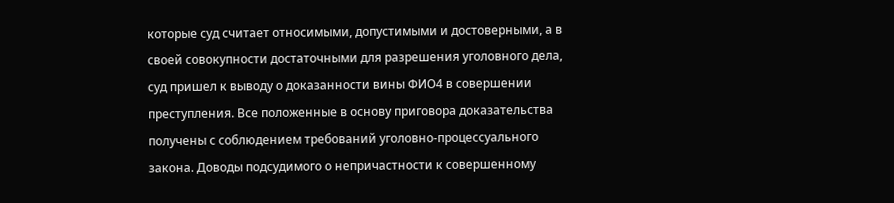которые суд считает относимыми, допустимыми и достоверными, а в своей совокупности достаточными для разрешения уголовного дела, суд пришел к выводу о доказанности вины ФИО4 в совершении преступления. Все положенные в основу приговора доказательства получены с соблюдением требований уголовно-процессуального закона. Доводы подсудимого о непричастности к совершенному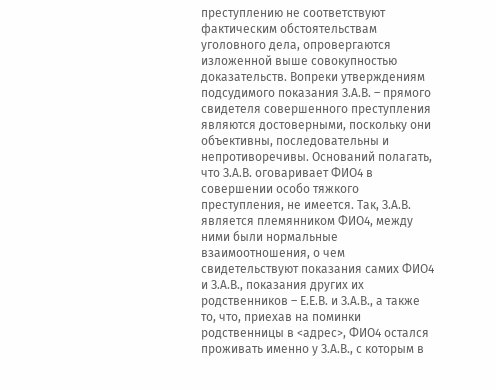преступлению не соответствуют фактическим обстоятельствам уголовного дела, опровергаются изложенной выше совокупностью доказательств. Вопреки утверждениям подсудимого показания З.А.В. – прямого свидетеля совершенного преступления являются достоверными, поскольку они объективны, последовательны и непротиворечивы. Оснований полагать, что З.А.В. оговаривает ФИО4 в совершении особо тяжкого преступления, не имеется. Так, З.А.В. является племянником ФИО4, между ними были нормальные взаимоотношения, о чем свидетельствуют показания самих ФИО4 и З.А.В., показания других их родственников – Е.Е.В. и З.А.В., а также то, что, приехав на поминки родственницы в <адрес>, ФИО4 остался проживать именно у З.А.В., с которым в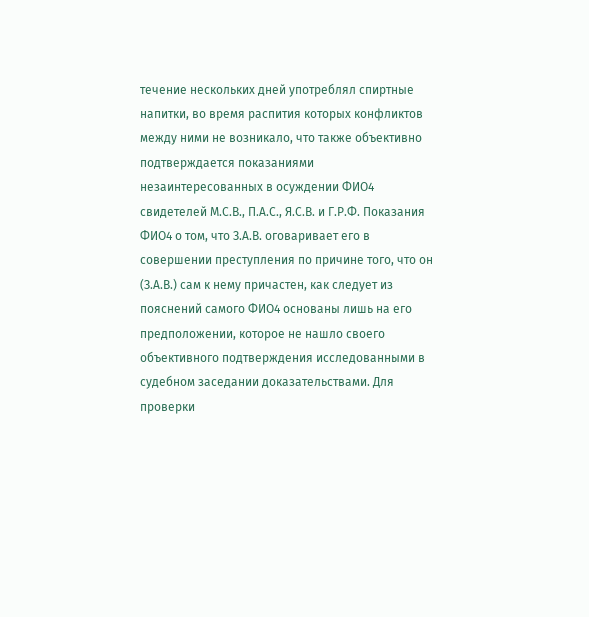течение нескольких дней употреблял спиртные напитки, во время распития которых конфликтов между ними не возникало, что также объективно подтверждается показаниями незаинтересованных в осуждении ФИО4 свидетелей М.С.В., П.А.С., Я.С.В. и Г.Р.Ф. Показания ФИО4 о том, что З.А.В. оговаривает его в совершении преступления по причине того, что он (З.А.В.) сам к нему причастен, как следует из пояснений самого ФИО4 основаны лишь на его предположении, которое не нашло своего объективного подтверждения исследованными в судебном заседании доказательствами. Для проверки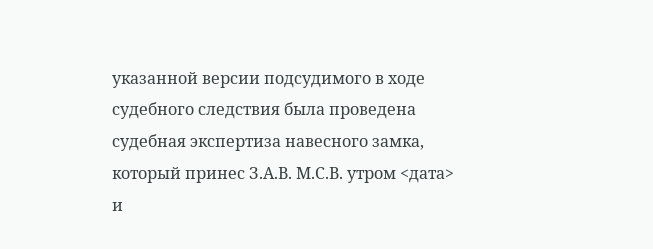указанной версии подсудимого в ходе судебного следствия была проведена судебная экспертиза навесного замка, который принес З.А.В. М.С.В. утром <дата> и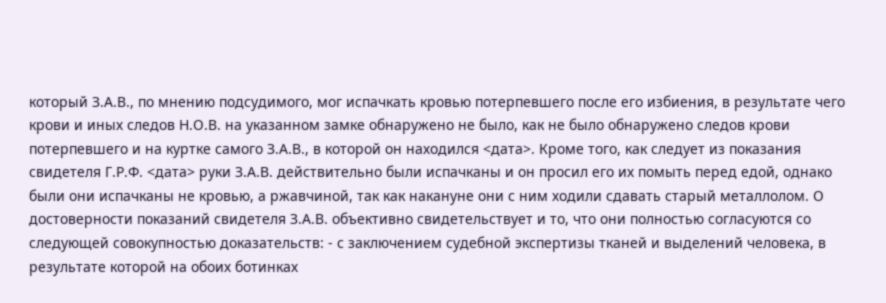который З.А.В., по мнению подсудимого, мог испачкать кровью потерпевшего после его избиения, в результате чего крови и иных следов Н.О.В. на указанном замке обнаружено не было, как не было обнаружено следов крови потерпевшего и на куртке самого З.А.В., в которой он находился <дата>. Кроме того, как следует из показания свидетеля Г.Р.Ф. <дата> руки З.А.В. действительно были испачканы и он просил его их помыть перед едой, однако были они испачканы не кровью, а ржавчиной, так как накануне они с ним ходили сдавать старый металлолом. О достоверности показаний свидетеля З.А.В. объективно свидетельствует и то, что они полностью согласуются со следующей совокупностью доказательств: - с заключением судебной экспертизы тканей и выделений человека, в результате которой на обоих ботинках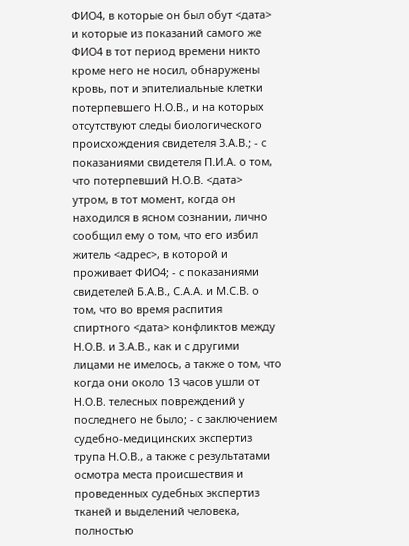ФИО4, в которые он был обут <дата> и которые из показаний самого же ФИО4 в тот период времени никто кроме него не носил, обнаружены кровь, пот и эпителиальные клетки потерпевшего Н.О.В., и на которых отсутствуют следы биологического происхождения свидетеля З.А.В.; - с показаниями свидетеля П.И.А. о том, что потерпевший Н.О.В. <дата> утром, в тот момент, когда он находился в ясном сознании, лично сообщил ему о том, что его избил житель <адрес>, в которой и проживает ФИО4; - с показаниями свидетелей Б.А.В., С.А.А. и М.С.В. о том, что во время распития спиртного <дата> конфликтов между Н.О.В. и З.А.В., как и с другими лицами не имелось, а также о том, что когда они около 13 часов ушли от Н.О.В. телесных повреждений у последнего не было; - с заключением судебно-медицинских экспертиз трупа Н.О.В., а также с результатами осмотра места происшествия и проведенных судебных экспертиз тканей и выделений человека, полностью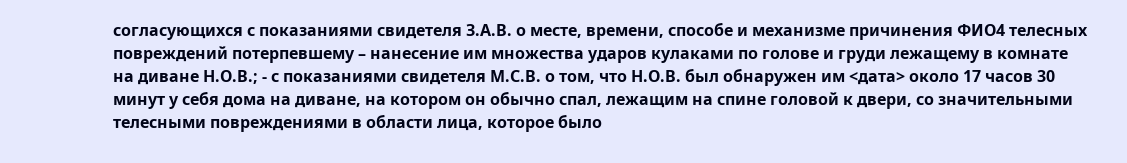согласующихся с показаниями свидетеля З.А.В. о месте, времени, способе и механизме причинения ФИО4 телесных повреждений потерпевшему – нанесение им множества ударов кулаками по голове и груди лежащему в комнате на диване Н.О.В.; - с показаниями свидетеля М.С.В. о том, что Н.О.В. был обнаружен им <дата> около 17 часов 30 минут у себя дома на диване, на котором он обычно спал, лежащим на спине головой к двери, со значительными телесными повреждениями в области лица, которое было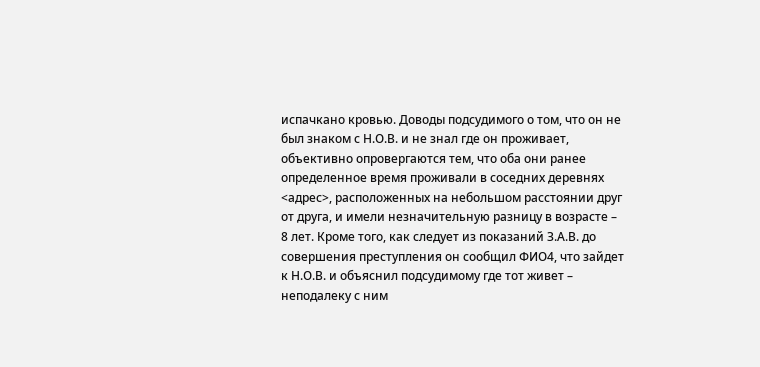испачкано кровью. Доводы подсудимого о том, что он не был знаком с Н.О.В. и не знал где он проживает, объективно опровергаются тем, что оба они ранее определенное время проживали в соседних деревнях <адрес>, расположенных на небольшом расстоянии друг от друга, и имели незначительную разницу в возрасте – 8 лет. Кроме того, как следует из показаний З.А.В. до совершения преступления он сообщил ФИО4, что зайдет к Н.О.В. и объяснил подсудимому где тот живет – неподалеку с ним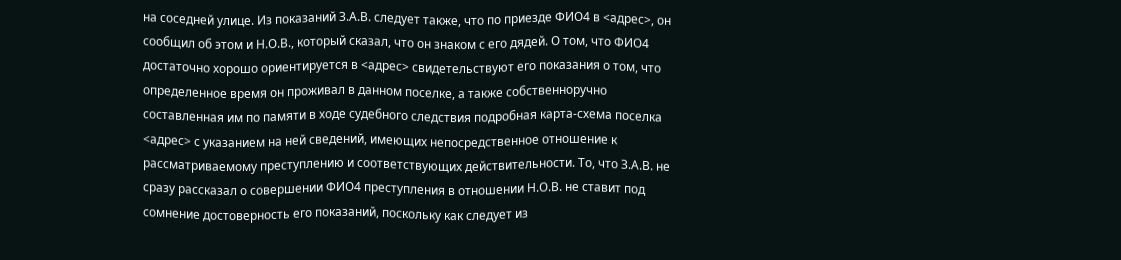на соседней улице. Из показаний З.А.В. следует также, что по приезде ФИО4 в <адрес>, он сообщил об этом и Н.О.В., который сказал, что он знаком с его дядей. О том, что ФИО4 достаточно хорошо ориентируется в <адрес> свидетельствуют его показания о том, что определенное время он проживал в данном поселке, а также собственноручно составленная им по памяти в ходе судебного следствия подробная карта-схема поселка <адрес> с указанием на ней сведений, имеющих непосредственное отношение к рассматриваемому преступлению и соответствующих действительности. То, что З.А.В. не сразу рассказал о совершении ФИО4 преступления в отношении Н.О.В. не ставит под сомнение достоверность его показаний, поскольку как следует из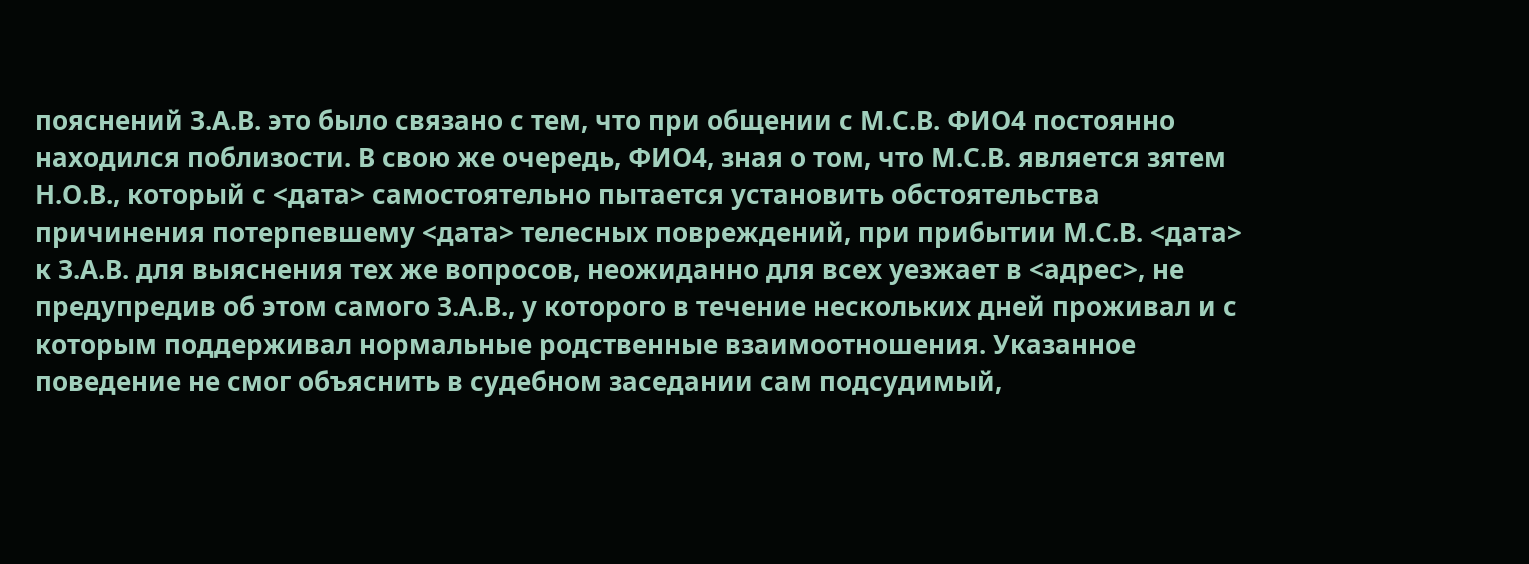пояснений З.А.В. это было связано с тем, что при общении с М.С.В. ФИО4 постоянно находился поблизости. В свою же очередь, ФИО4, зная о том, что М.С.В. является зятем Н.О.В., который с <дата> самостоятельно пытается установить обстоятельства причинения потерпевшему <дата> телесных повреждений, при прибытии М.С.В. <дата> к З.А.В. для выяснения тех же вопросов, неожиданно для всех уезжает в <адрес>, не предупредив об этом самого З.А.В., у которого в течение нескольких дней проживал и с которым поддерживал нормальные родственные взаимоотношения. Указанное поведение не смог объяснить в судебном заседании сам подсудимый,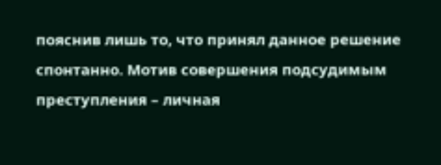пояснив лишь то, что принял данное решение спонтанно. Мотив совершения подсудимым преступления – личная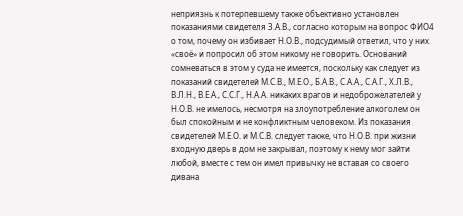неприязнь к потерпевшему также объективно установлен показаниями свидетеля З.А.В., согласно которым на вопрос ФИО4 о том, почему он избивает Н.О.В., подсудимый ответил, что у них «своё» и попросил об этом никому не говорить. Оснований сомневаться в этом у суда не имеется, поскольку как следует из показаний свидетелей М.С.В., М.Е.О., Б.А.В., С.А.А., С.А.Г., Х.Л.В., В.Л.Н., В.Е.А., С.С.Г., Н.А.А. никаких врагов и недоброжелателей у Н.О.В. не имелось, несмотря на злоупотребление алкоголем он был спокойным и не конфликтным человеком. Из показания свидетелей М.Е.О. и М.С.В. следует также, что Н.О.В. при жизни входную дверь в дом не закрывал, поэтому к нему мог зайти любой, вместе с тем он имел привычку не вставая со своего дивана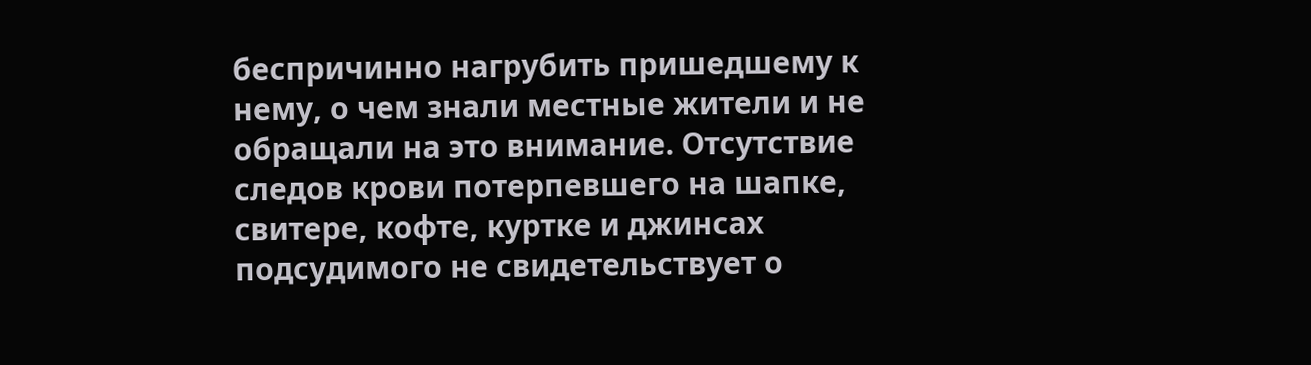беспричинно нагрубить пришедшему к нему, о чем знали местные жители и не обращали на это внимание. Отсутствие следов крови потерпевшего на шапке, свитере, кофте, куртке и джинсах подсудимого не свидетельствует о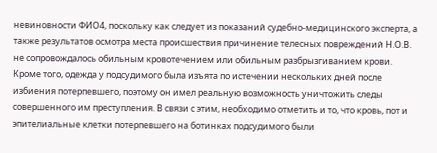невиновности ФИО4, поскольку как следует из показаний судебно-медицинского эксперта, а также результатов осмотра места происшествия причинение телесных повреждений Н.О.В. не сопровождалось обильным кровотечением или обильным разбрызгиванием крови. Кроме того, одежда у подсудимого была изъята по истечении нескольких дней после избиения потерпевшего, поэтому он имел реальную возможность уничтожить следы совершенного им преступления. В связи с этим, необходимо отметить и то, что кровь, пот и эпителиальные клетки потерпевшего на ботинках подсудимого были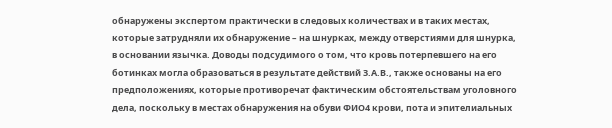обнаружены экспертом практически в следовых количествах и в таких местах, которые затрудняли их обнаружение – на шнурках, между отверстиями для шнурка, в основании язычка. Доводы подсудимого о том, что кровь потерпевшего на его ботинках могла образоваться в результате действий З.А.В., также основаны на его предположениях, которые противоречат фактическим обстоятельствам уголовного дела, поскольку в местах обнаружения на обуви ФИО4 крови, пота и эпителиальных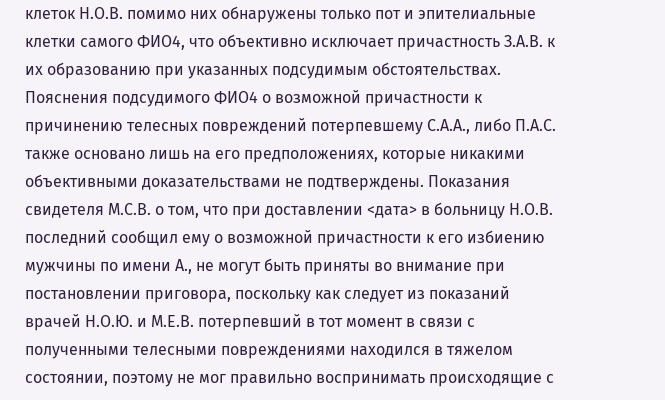клеток Н.О.В. помимо них обнаружены только пот и эпителиальные клетки самого ФИО4, что объективно исключает причастность З.А.В. к их образованию при указанных подсудимым обстоятельствах. Пояснения подсудимого ФИО4 о возможной причастности к причинению телесных повреждений потерпевшему С.А.А., либо П.А.С. также основано лишь на его предположениях, которые никакими объективными доказательствами не подтверждены. Показания свидетеля М.С.В. о том, что при доставлении <дата> в больницу Н.О.В. последний сообщил ему о возможной причастности к его избиению мужчины по имени А., не могут быть приняты во внимание при постановлении приговора, поскольку как следует из показаний врачей Н.О.Ю. и М.Е.В. потерпевший в тот момент в связи с полученными телесными повреждениями находился в тяжелом состоянии, поэтому не мог правильно воспринимать происходящие с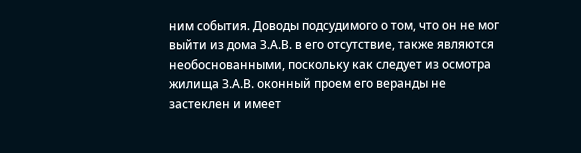ним события. Доводы подсудимого о том, что он не мог выйти из дома З.А.В. в его отсутствие, также являются необоснованными, поскольку как следует из осмотра жилища З.А.В. оконный проем его веранды не застеклен и имеет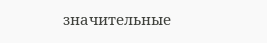значительные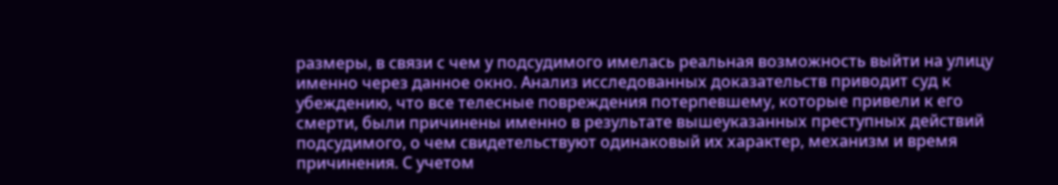размеры, в связи с чем у подсудимого имелась реальная возможность выйти на улицу именно через данное окно. Анализ исследованных доказательств приводит суд к убеждению, что все телесные повреждения потерпевшему, которые привели к его смерти, были причинены именно в результате вышеуказанных преступных действий подсудимого, о чем свидетельствуют одинаковый их характер, механизм и время причинения. С учетом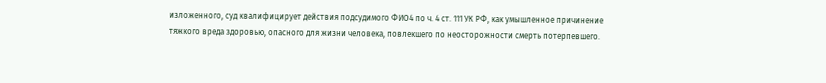изложенного, суд квалифицирует действия подсудимого ФИО4 по ч. 4 ст. 111 УК РФ, как умышленное причинение тяжкого вреда здоровью, опасного для жизни человека, повлекшего по неосторожности смерть потерпевшего.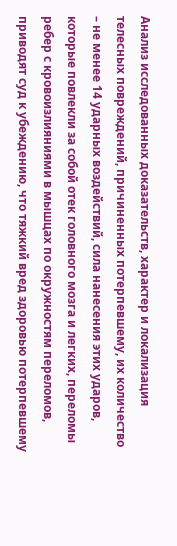Анализ исследованных доказательств, характер и локализация телесных повреждений, причиненных потерпевшему, их количество – не менее 14 ударных воздействий, сила нанесения этих ударов, которые повлекли за собой отек головного мозга и легких, переломы ребер с кровоизлияниями в мышцах по окружностям переломов, приводят суд к убеждению, что тяжкий вред здоровью потерпевшему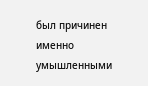был причинен именно умышленными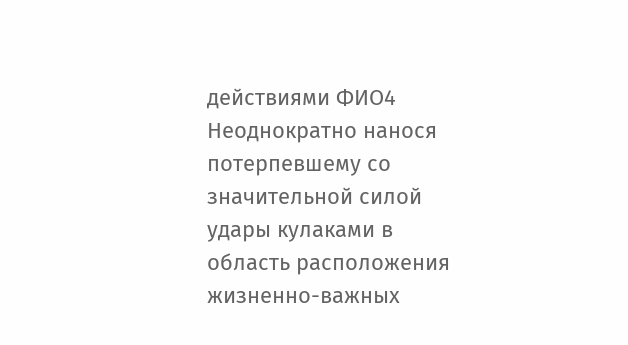действиями ФИО4 Неоднократно нанося потерпевшему со значительной силой удары кулаками в область расположения жизненно-важных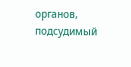органов, подсудимый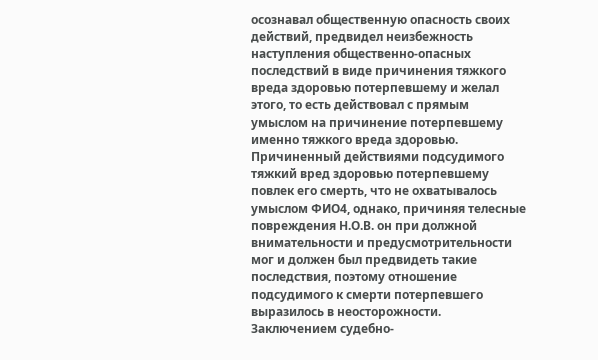осознавал общественную опасность своих действий, предвидел неизбежность наступления общественно-опасных последствий в виде причинения тяжкого вреда здоровью потерпевшему и желал этого, то есть действовал с прямым умыслом на причинение потерпевшему именно тяжкого вреда здоровью. Причиненный действиями подсудимого тяжкий вред здоровью потерпевшему повлек его смерть, что не охватывалось умыслом ФИО4, однако, причиняя телесные повреждения Н.О.В. он при должной внимательности и предусмотрительности мог и должен был предвидеть такие последствия, поэтому отношение подсудимого к смерти потерпевшего выразилось в неосторожности. Заключением судебно-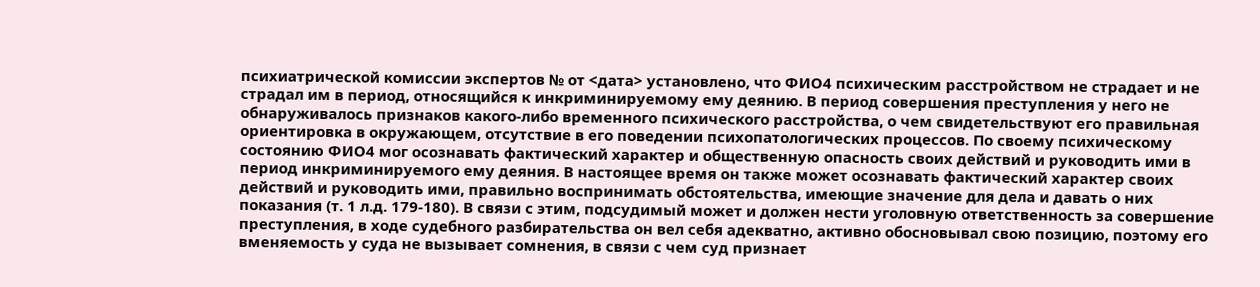психиатрической комиссии экспертов № от <дата> установлено, что ФИО4 психическим расстройством не страдает и не страдал им в период, относящийся к инкриминируемому ему деянию. В период совершения преступления у него не обнаруживалось признаков какого-либо временного психического расстройства, о чем свидетельствуют его правильная ориентировка в окружающем, отсутствие в его поведении психопатологических процессов. По своему психическому состоянию ФИО4 мог осознавать фактический характер и общественную опасность своих действий и руководить ими в период инкриминируемого ему деяния. В настоящее время он также может осознавать фактический характер своих действий и руководить ими, правильно воспринимать обстоятельства, имеющие значение для дела и давать о них показания (т. 1 л.д. 179-180). В связи с этим, подсудимый может и должен нести уголовную ответственность за совершение преступления, в ходе судебного разбирательства он вел себя адекватно, активно обосновывал свою позицию, поэтому его вменяемость у суда не вызывает сомнения, в связи с чем суд признает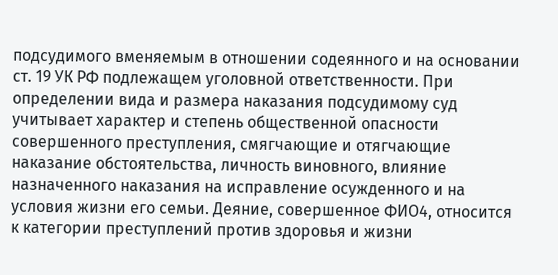подсудимого вменяемым в отношении содеянного и на основании ст. 19 УК РФ подлежащем уголовной ответственности. При определении вида и размера наказания подсудимому суд учитывает характер и степень общественной опасности совершенного преступления, смягчающие и отягчающие наказание обстоятельства, личность виновного, влияние назначенного наказания на исправление осужденного и на условия жизни его семьи. Деяние, совершенное ФИО4, относится к категории преступлений против здоровья и жизни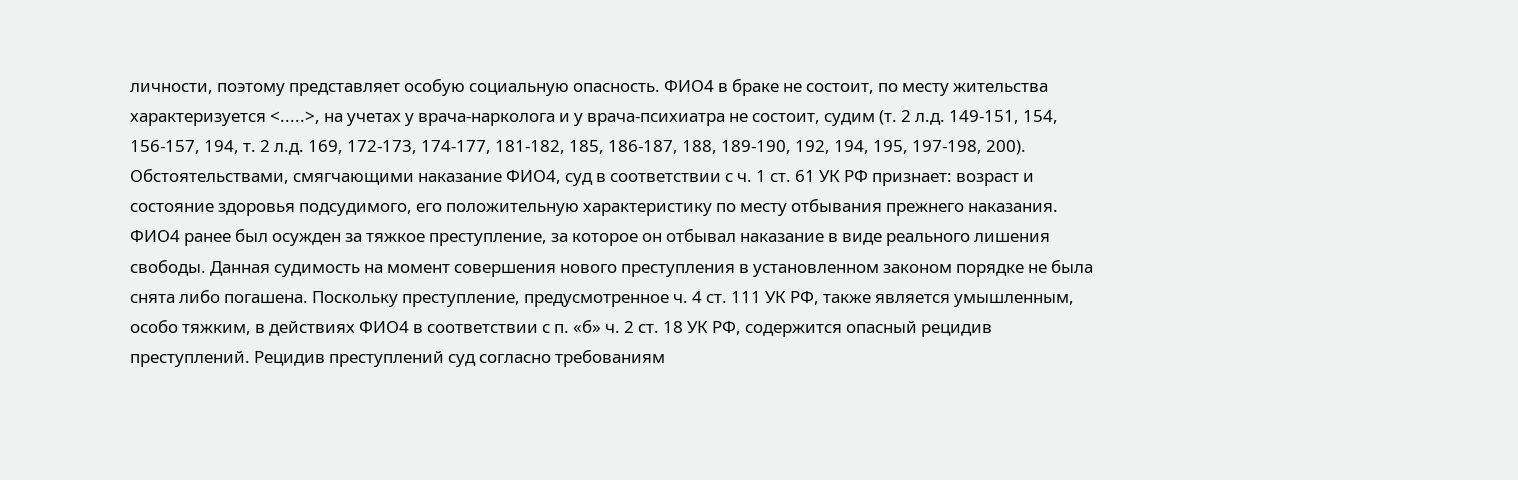личности, поэтому представляет особую социальную опасность. ФИО4 в браке не состоит, по месту жительства характеризуется <.....>, на учетах у врача-нарколога и у врача-психиатра не состоит, судим (т. 2 л.д. 149-151, 154, 156-157, 194, т. 2 л.д. 169, 172-173, 174-177, 181-182, 185, 186-187, 188, 189-190, 192, 194, 195, 197-198, 200). Обстоятельствами, смягчающими наказание ФИО4, суд в соответствии с ч. 1 ст. 61 УК РФ признает: возраст и состояние здоровья подсудимого, его положительную характеристику по месту отбывания прежнего наказания. ФИО4 ранее был осужден за тяжкое преступление, за которое он отбывал наказание в виде реального лишения свободы. Данная судимость на момент совершения нового преступления в установленном законом порядке не была снята либо погашена. Поскольку преступление, предусмотренное ч. 4 ст. 111 УК РФ, также является умышленным, особо тяжким, в действиях ФИО4 в соответствии с п. «б» ч. 2 ст. 18 УК РФ, содержится опасный рецидив преступлений. Рецидив преступлений суд согласно требованиям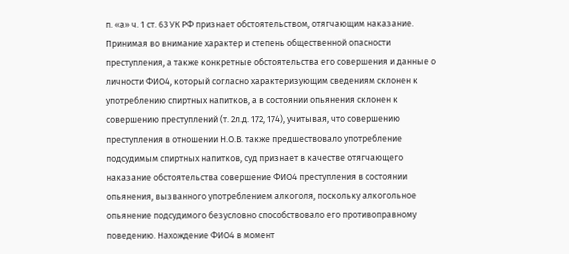п. «а» ч. 1 ст. 63 УК РФ признает обстоятельством, отягчающим наказание. Принимая во внимание характер и степень общественной опасности преступления, а также конкретные обстоятельства его совершения и данные о личности ФИО4, который согласно характеризующим сведениям склонен к употреблению спиртных напитков, а в состоянии опьянения склонен к совершению преступлений (т. 2л.д. 172, 174), учитывая, что совершению преступления в отношении Н.О.В. также предшествовало употребление подсудимым спиртных напитков, суд признает в качестве отягчающего наказание обстоятельства совершение ФИО4 преступления в состоянии опьянения, вызванного употреблением алкоголя, поскольку алкогольное опьянение подсудимого безусловно способствовало его противоправному поведению. Нахождение ФИО4 в момент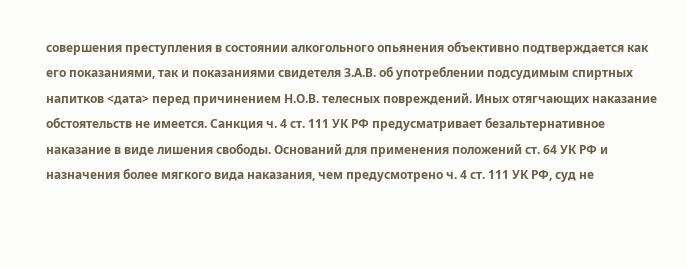совершения преступления в состоянии алкогольного опьянения объективно подтверждается как его показаниями, так и показаниями свидетеля З.А.В. об употреблении подсудимым спиртных напитков <дата> перед причинением Н.О.В. телесных повреждений. Иных отягчающих наказание обстоятельств не имеется. Санкция ч. 4 ст. 111 УК РФ предусматривает безальтернативное наказание в виде лишения свободы. Оснований для применения положений ст. 64 УК РФ и назначения более мягкого вида наказания, чем предусмотрено ч. 4 ст. 111 УК РФ, суд не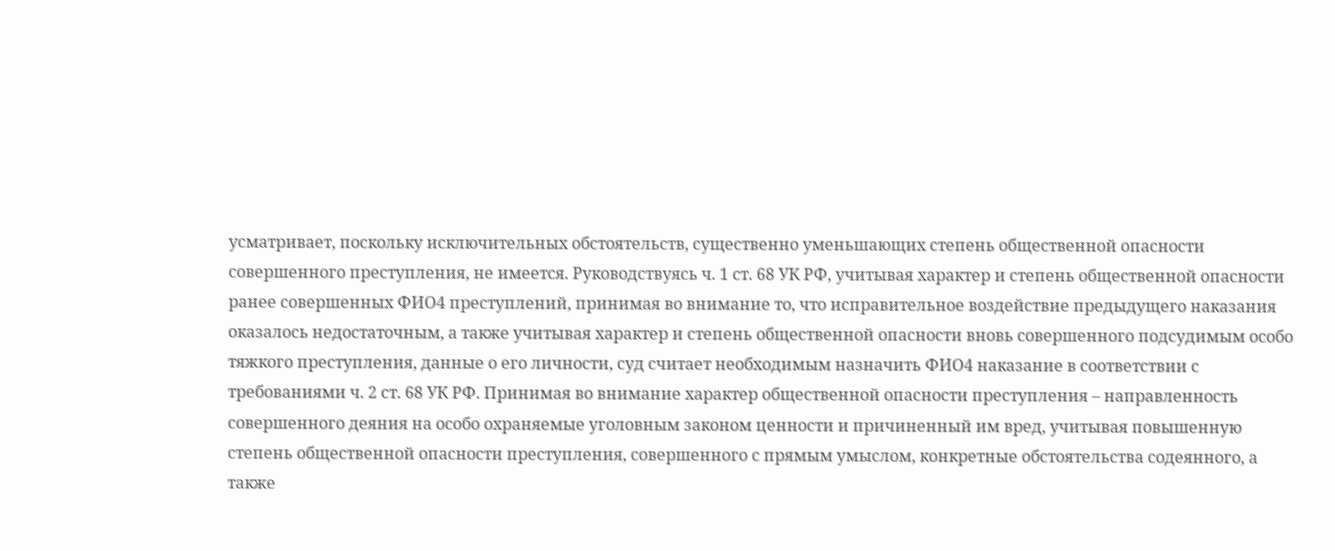усматривает, поскольку исключительных обстоятельств, существенно уменьшающих степень общественной опасности совершенного преступления, не имеется. Руководствуясь ч. 1 ст. 68 УК РФ, учитывая характер и степень общественной опасности ранее совершенных ФИО4 преступлений, принимая во внимание то, что исправительное воздействие предыдущего наказания оказалось недостаточным, а также учитывая характер и степень общественной опасности вновь совершенного подсудимым особо тяжкого преступления, данные о его личности, суд считает необходимым назначить ФИО4 наказание в соответствии с требованиями ч. 2 ст. 68 УК РФ. Принимая во внимание характер общественной опасности преступления – направленность совершенного деяния на особо охраняемые уголовным законом ценности и причиненный им вред, учитывая повышенную степень общественной опасности преступления, совершенного с прямым умыслом, конкретные обстоятельства содеянного, а также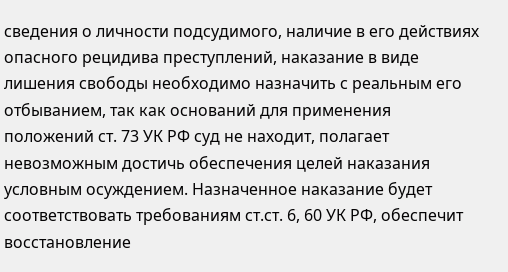сведения о личности подсудимого, наличие в его действиях опасного рецидива преступлений, наказание в виде лишения свободы необходимо назначить с реальным его отбыванием, так как оснований для применения положений ст. 73 УК РФ суд не находит, полагает невозможным достичь обеспечения целей наказания условным осуждением. Назначенное наказание будет соответствовать требованиям ст.ст. 6, 60 УК РФ, обеспечит восстановление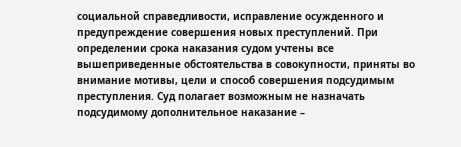социальной справедливости, исправление осужденного и предупреждение совершения новых преступлений. При определении срока наказания судом учтены все вышеприведенные обстоятельства в совокупности, приняты во внимание мотивы, цели и способ совершения подсудимым преступления. Суд полагает возможным не назначать подсудимому дополнительное наказание –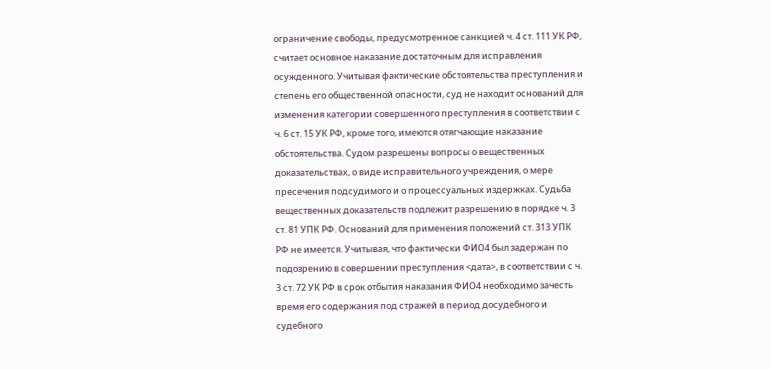ограничение свободы, предусмотренное санкцией ч. 4 ст. 111 УК РФ, считает основное наказание достаточным для исправления осужденного. Учитывая фактические обстоятельства преступления и степень его общественной опасности, суд не находит оснований для изменения категории совершенного преступления в соответствии с ч. 6 ст. 15 УК РФ, кроме того, имеются отягчающие наказание обстоятельства. Судом разрешены вопросы о вещественных доказательствах, о виде исправительного учреждения, о мере пресечения подсудимого и о процессуальных издержках. Судьба вещественных доказательств подлежит разрешению в порядке ч. 3 ст. 81 УПК РФ. Оснований для применения положений ст. 313 УПК РФ не имеется. Учитывая, что фактически ФИО4 был задержан по подозрению в совершении преступления <дата>, в соответствии с ч. 3 ст. 72 УК РФ в срок отбытия наказания ФИО4 необходимо зачесть время его содержания под стражей в период досудебного и судебного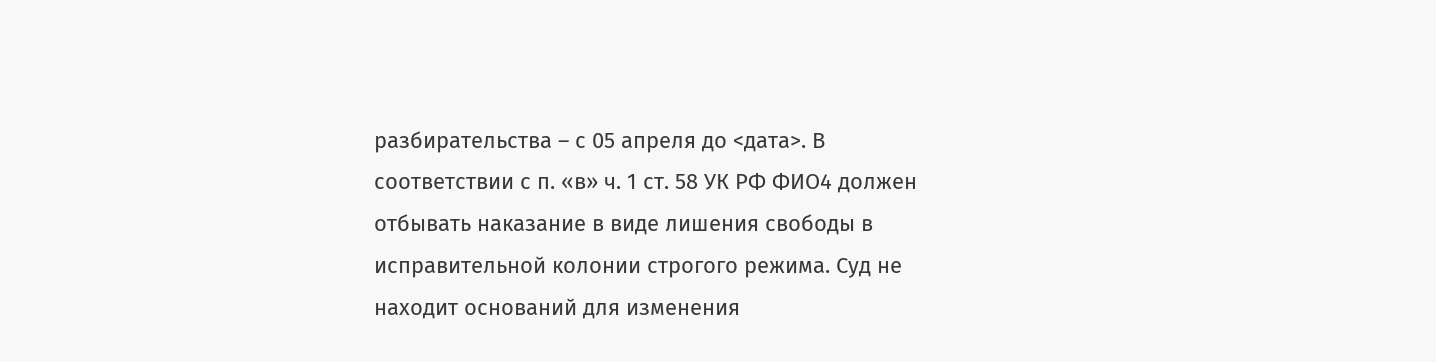разбирательства – с 05 апреля до <дата>. В соответствии с п. «в» ч. 1 ст. 58 УК РФ ФИО4 должен отбывать наказание в виде лишения свободы в исправительной колонии строгого режима. Суд не находит оснований для изменения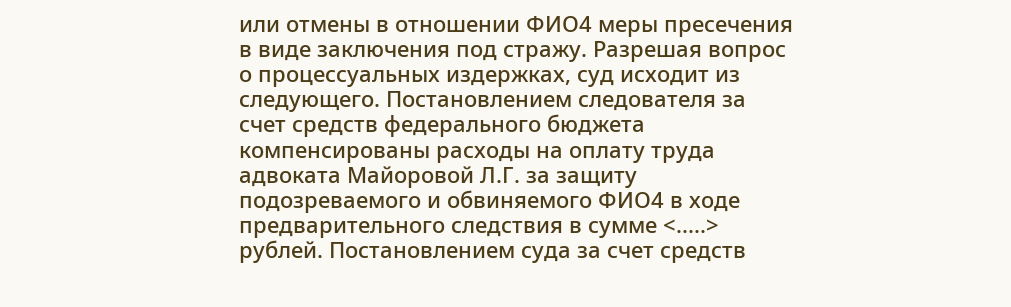или отмены в отношении ФИО4 меры пресечения в виде заключения под стражу. Разрешая вопрос о процессуальных издержках, суд исходит из следующего. Постановлением следователя за счет средств федерального бюджета компенсированы расходы на оплату труда адвоката Майоровой Л.Г. за защиту подозреваемого и обвиняемого ФИО4 в ходе предварительного следствия в сумме <.....> рублей. Постановлением суда за счет средств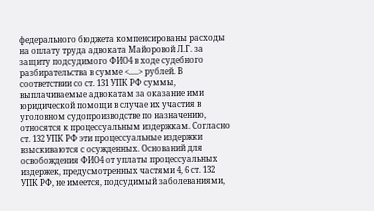федерального бюджета компенсированы расходы на оплату труда адвоката Майоровой Л.Г. за защиту подсудимого ФИО4 в ходе судебного разбирательства в сумме <.....> рублей. В соответствии со ст. 131 УПК РФ суммы, выплачиваемые адвокатам за оказание ими юридической помощи в случае их участия в уголовном судопроизводстве по назначению, относятся к процессуальным издержкам. Согласно ст. 132 УПК РФ эти процессуальные издержки взыскиваются с осужденных. Оснований для освобождения ФИО4 от уплаты процессуальных издержек, предусмотренных частями 4, 6 ст. 132 УПК РФ, не имеется, подсудимый заболеваниями,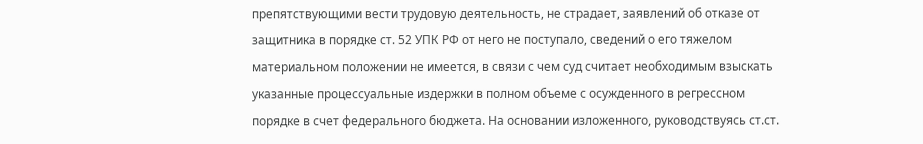препятствующими вести трудовую деятельность, не страдает, заявлений об отказе от защитника в порядке ст. 52 УПК РФ от него не поступало, сведений о его тяжелом материальном положении не имеется, в связи с чем суд считает необходимым взыскать указанные процессуальные издержки в полном объеме с осужденного в регрессном порядке в счет федерального бюджета. На основании изложенного, руководствуясь ст.ст.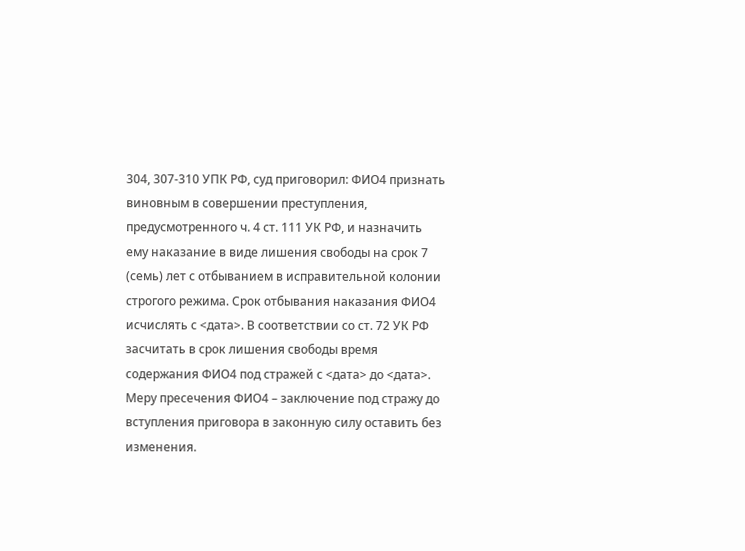304, 307-310 УПК РФ, суд приговорил: ФИО4 признать виновным в совершении преступления, предусмотренного ч. 4 ст. 111 УК РФ, и назначить ему наказание в виде лишения свободы на срок 7 (семь) лет с отбыванием в исправительной колонии строгого режима. Срок отбывания наказания ФИО4 исчислять с <дата>. В соответствии со ст. 72 УК РФ засчитать в срок лишения свободы время содержания ФИО4 под стражей с <дата> до <дата>. Меру пресечения ФИО4 – заключение под стражу до вступления приговора в законную силу оставить без изменения.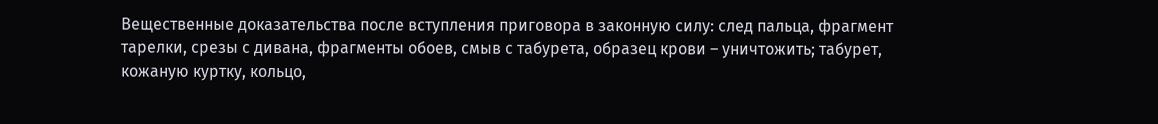Вещественные доказательства после вступления приговора в законную силу: след пальца, фрагмент тарелки, срезы с дивана, фрагменты обоев, смыв с табурета, образец крови – уничтожить; табурет, кожаную куртку, кольцо,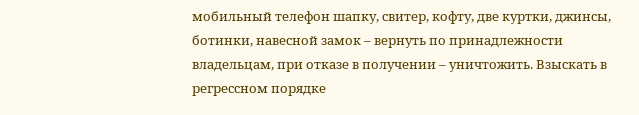мобильный телефон шапку, свитер, кофту, две куртки, джинсы, ботинки, навесной замок – вернуть по принадлежности владельцам, при отказе в получении – уничтожить. Взыскать в регрессном порядке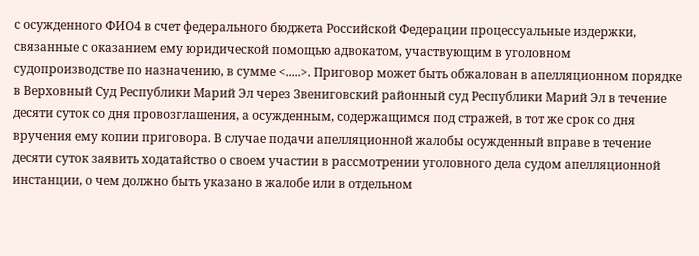с осужденного ФИО4 в счет федерального бюджета Российской Федерации процессуальные издержки, связанные с оказанием ему юридической помощью адвокатом, участвующим в уголовном судопроизводстве по назначению, в сумме <.....>. Приговор может быть обжалован в апелляционном порядке в Верховный Суд Республики Марий Эл через Звениговский районный суд Республики Марий Эл в течение десяти суток со дня провозглашения, а осужденным, содержащимся под стражей, в тот же срок со дня вручения ему копии приговора. В случае подачи апелляционной жалобы осужденный вправе в течение десяти суток заявить ходатайство о своем участии в рассмотрении уголовного дела судом апелляционной инстанции, о чем должно быть указано в жалобе или в отдельном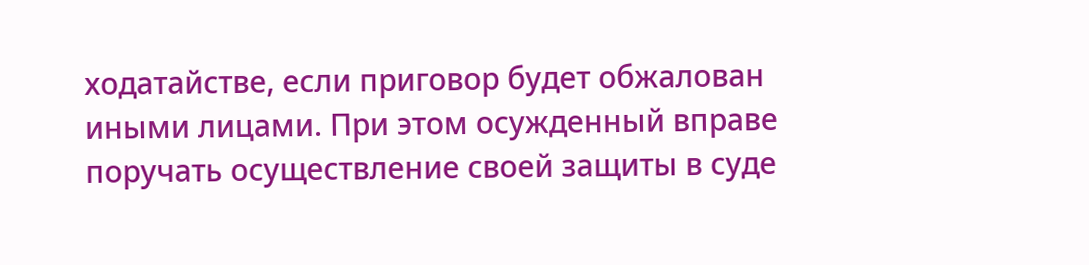ходатайстве, если приговор будет обжалован иными лицами. При этом осужденный вправе поручать осуществление своей защиты в суде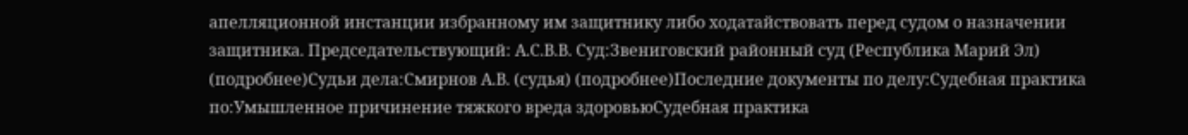апелляционной инстанции избранному им защитнику либо ходатайствовать перед судом о назначении защитника. Председательствующий: А.С.В.В. Суд:Звениговский районный суд (Республика Марий Эл) (подробнее)Судьи дела:Смирнов А.В. (судья) (подробнее)Последние документы по делу:Судебная практика по:Умышленное причинение тяжкого вреда здоровьюСудебная практика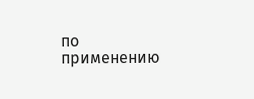по применению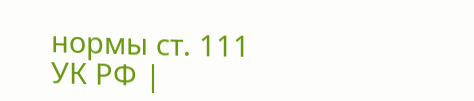нормы ст. 111 УК РФ |